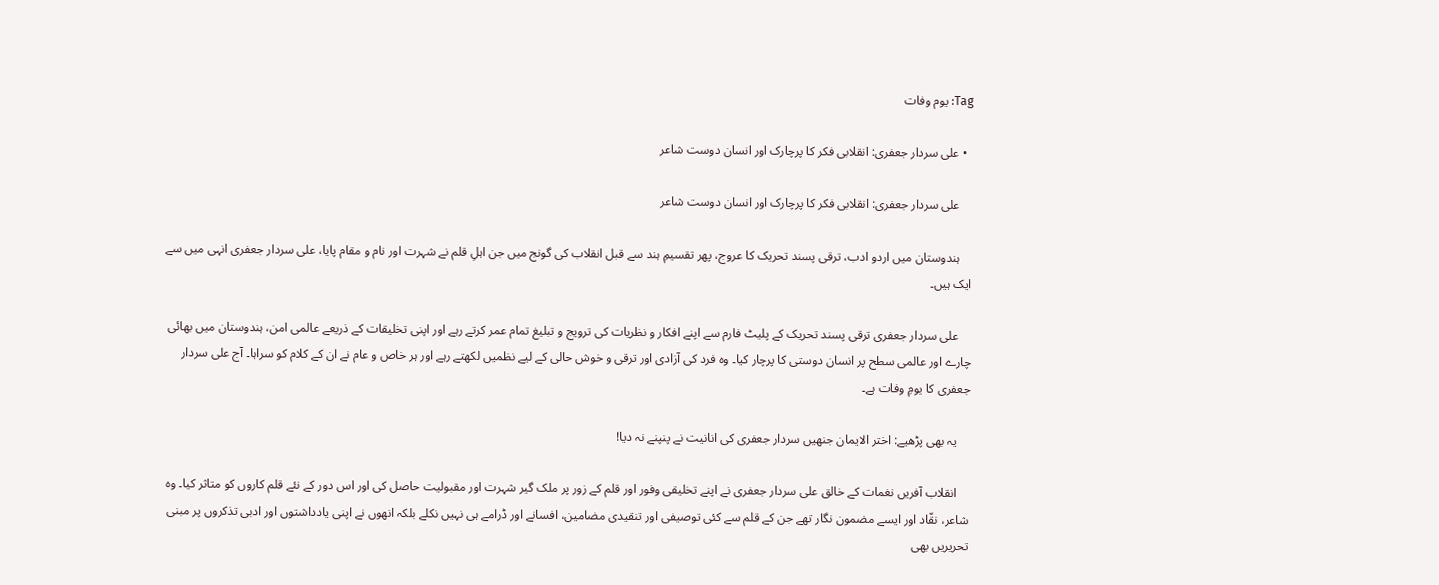Tag: یوم وفات

  • علی سردار جعفری: انقلابی فکر کا پرچارک اور انسان دوست شاعر

    علی سردار جعفری: انقلابی فکر کا پرچارک اور انسان دوست شاعر

    ہندوستان میں اردو ادب، ترقی پسند تحریک کا عروج، پھر تقسیمِ ہند سے قبل انقلاب کی گونج میں جن اہلِ قلم نے شہرت اور نام و مقام پایا، علی سردار جعفری انہی میں سے ایک ہیں۔

    علی سردار جعفری ترقی پسند تحریک کے پلیٹ فارم سے اپنے افکار و نظریات کی ترویج و تبلیغ تمام عمر کرتے رہے اور اپنی تخلیقات کے ذریعے عالمی امن، ہندوستان میں بھائی چارے اور عالمی سطح پر انسان دوستی کا پرچار کیا۔ وہ فرد کی آزادی اور ترقی و خوش حالی کے لیے نظمیں لکھتے رہے اور ہر خاص و عام نے ان کے کلام کو سراہا۔ آج علی سردار جعفری کا یومِ وفات ہے۔

    یہ بھی پڑھیے: اختر الایمان جنھیں سردار جعفری کی انانیت نے پنپنے نہ دیا!

    انقلاب آفریں نغمات کے خالق علی سردار جعفری نے اپنے تخلیقی وفور اور قلم کے زور پر ملک گیر شہرت اور مقبولیت حاصل کی اور اس دور کے نئے قلم کاروں کو متاثر کیا۔ وہ شاعر، نقّاد اور ایسے مضمون نگار تھے جن کے قلم سے کئی توصیفی اور تنقیدی مضامین، افسانے اور ڈرامے ہی نہیں نکلے بلکہ انھوں نے اپنی یادداشتوں اور ادبی تذکروں پر مبنی تحریریں‌ بھی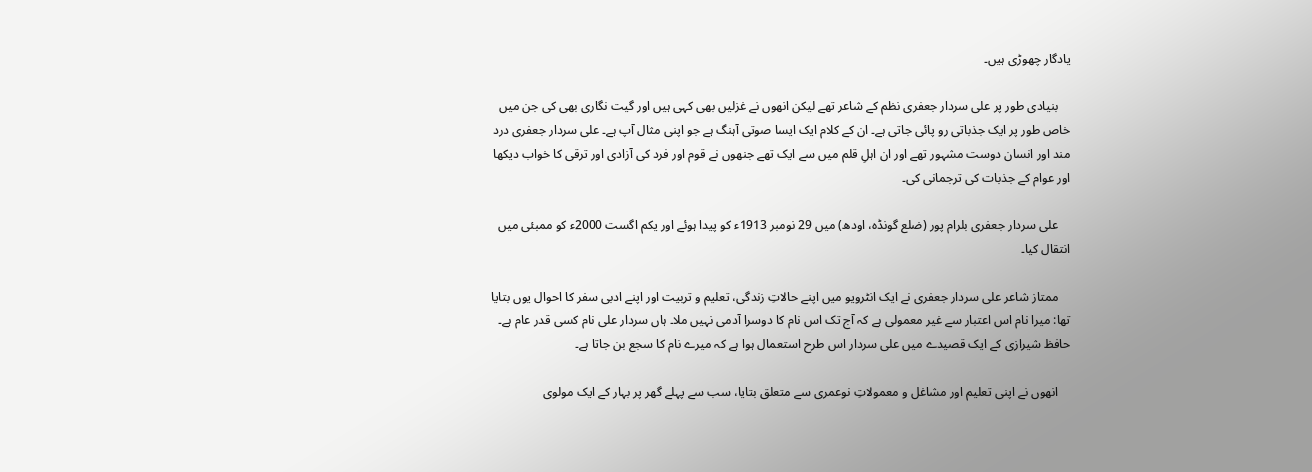یادگار چھوڑی ہیں۔

    بنیادی طور پر علی سردار جعفری نظم کے شاعر تھے لیکن انھوں نے غزلیں بھی کہی ہیں اور گیت نگاری بھی کی جن میں خاص طور پر ایک جذباتی رو پائی جاتی ہے۔ ان کے کلام ایک ایسا صوتی آہنگ ہے جو اپنی مثال آپ ہے۔ علی سردار جعفری درد مند اور انسان دوست مشہور تھے اور ان اہلِ قلم میں سے ایک تھے جنھوں نے قوم اور فرد کی آزادی اور ترقی کا خواب دیکھا اور عوام کے جذبات کی ترجمانی کی۔

    علی سردار جعفری بلرام پور (ضلع گونڈہ، اودھ) میں 29 نومبر 1913ء کو پیدا ہوئے اور یکم اگست 2000ء کو ممبئی میں انتقال کیا۔

    ممتاز شاعر علی سردار جعفری نے ایک انٹرویو میں اپنے حالاتِ زندگی، تعلیم و تربیت اور اپنے ادبی سفر کا احوال یوں بتایا تھا: میرا نام اس اعتبار سے غیر معمولی ہے کہ آج تک اس نام کا دوسرا آدمی نہیں ملا۔ ہاں سردار علی نام کسی قدر عام ہے۔ حافظ شیرازی کے ایک قصیدے میں علی سردار اس طرح استعمال ہوا ہے کہ میرے نام کا سجع بن جاتا ہے۔

    انھوں‌ نے اپنی تعلیم اور مشاغل و معمولاتِ نوعمری سے متعلق بتایا، سب سے پہلے گھر پر بہار کے ایک مولوی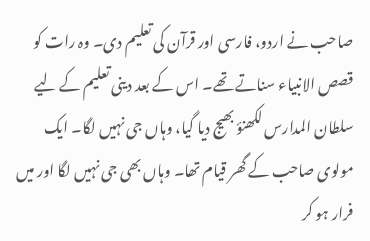صاحب نے اردو، فارسی اور قرآن کی تعلیم دی۔ وہ رات کو قصص الانبیاء سناتے تھے۔ اس کے بعد دینی تعلیم کے لیے سلطان المدارس لکھنؤ بھیج دیا گیا، وہاں جی نہیں لگا۔ ایک مولوی صاحب کے گھر قیام تھا۔ وہاں بھی جی نہیں لگا اور میں فرار ہو کر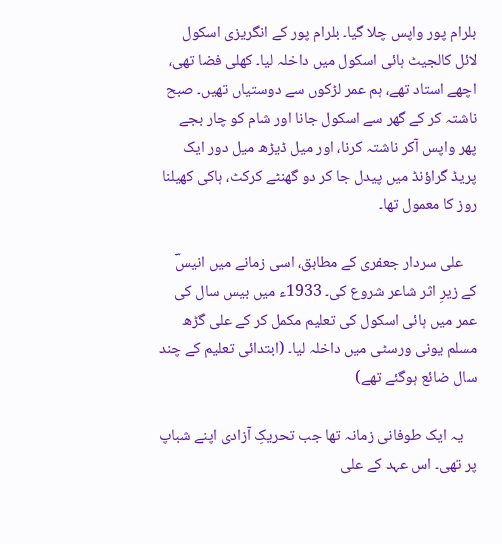بلرام پور واپس چلا گیا۔ بلرام پور کے انگریزی اسکول لائل کالجیٹ ہائی اسکول میں داخلہ لیا۔ کھلی فضا تھی، اچھے استاد تھے، ہم عمر لڑکوں سے دوستیاں تھیں۔ صبح ناشتہ کر کے گھر سے اسکول جانا اور شام کو چار بجے پھر واپس آکر ناشتہ کرنا، اور میل ڈیڑھ میل دور ایک پریڈ گراؤنڈ میں پیدل جا کر دو گھنٹے کرکٹ، ہاکی کھیلنا روز کا معمول تھا۔

    علی سردار جعفری کے مطابق، اسی زمانے میں انیسؔ کے زیرِ اثر شاعر شروع کی۔ 1933ء میں بیس سال کی عمر میں ہائی اسکول کی تعلیم مکمل کر کے علی گڑھ مسلم یونی ورسٹی میں داخلہ لیا۔ (ابتدائی تعلیم کے چند سال ضائع ہوگئے تھے)

    یہ ایک طوفانی زمانہ تھا جب تحریکِ آزادی اپنے شباپ پر تھی۔ اس عہد کے علی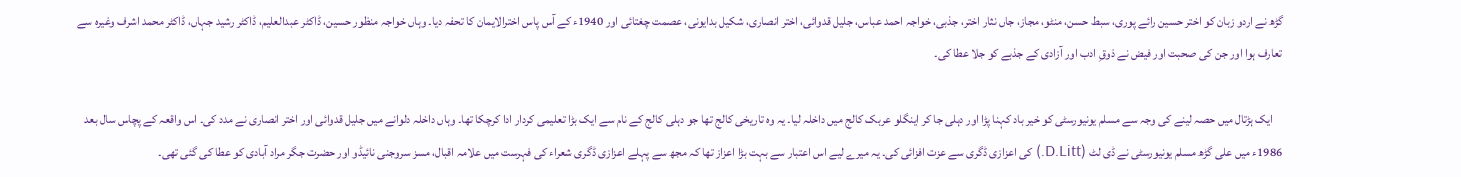گڑھ نے اردو زبان کو اختر حسین رائے پوری، سبط حسن، منٹو، مجاز، جاں نثار اختر، جذبی، خواجہ احمد عباس، جلیل قدوائی، اختر انصاری، شکیل بدایونی، عصمت چغتائی اور 1940ء کے آس پاس اخترالایمان کا تحفہ دیا۔ وہاں خواجہ منظور حسین، ڈاکٹر عبدالعلیم، ڈاکٹر رشید جہاں، ڈاکٹر محمد اشرف وغیرہ سے تعارف ہوا اور جن کی صحبت اور فیض نے ذوقِ ادب اور آزادی کے جذبے کو جلا عطا کی۔

    ایک ہڑتال میں حصہ لینے کی وجہ سے مسلم یونیورسٹی کو خیر باد کہنا پڑا اور دہلی جا کر اینگلو عربک کالج میں داخلہ لیا۔ یہ وہ تاریخی کالج تھا جو دہلی کالج کے نام سے ایک بڑا تعلیمی کردار ادا کرچکا تھا۔ وہاں داخلہ دلوانے میں جلیل قدوائی اور اختر انصاری نے مدد کی۔ اس واقعہ کے پچاس سال بعد 1986ء میں علی گڑھ مسلم یونیورسٹی نے ڈی لٹ (D.Litt.) کی اعزازی ڈگری سے عزت افزائی کی۔ یہ میرے لیے اس اعتبار سے بہت بڑا اعزاز تھا کہ مجھ سے پہلے اعزازی ڈگری شعراء کی فہرست میں علامہ اقبال، مسز سروجنی نائیڈو اور حضرت جگر مراد آبادی کو عطا کی گئی تھی۔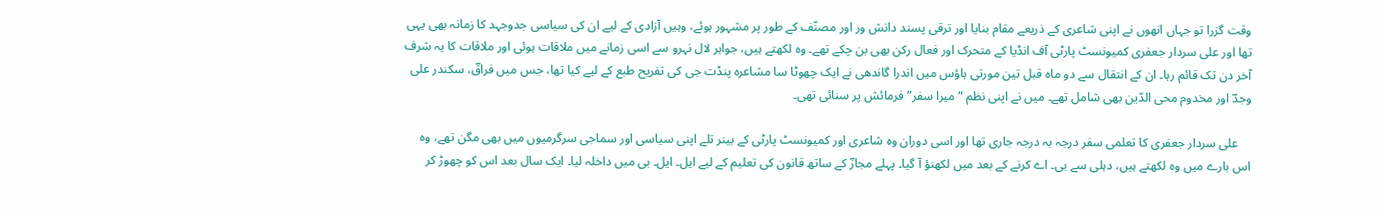وقت گزرا تو جہاں انھوں نے اپنی شاعری کے ذریعے مقام بنایا اور ترقی پسند دانش ور اور مصنّف کے طور پر مشہور ہوئے، وہیں آزادی کے لیے ان کی سیاسی جدوجہد کا زمانہ بھی یہی تھا اور علی سردار جعفری کمیونسٹ پارٹی آف انڈیا کے متحرک اور فعال رکن بھی بن چکے تھے۔ وہ لکھتے ہیں، جواہر لال نہرو سے اسی زمانے میں ملاقات ہوئی اور ملاقات کا یہ شرف آخر دن تک قائم رہا۔ ان کے انتقال سے دو ماہ قبل تین مورتی ہاؤس میں اندرا گاندھی نے ایک چھوٹا سا مشاعرہ پنڈت جی کی تفریح طبع کے لیے کیا تھا، جس میں فراقؔ، سکندر علی وجدؔ اور مخدوم محی الدّین بھی شامل تھے۔ میں نے اپنی نظم “میرا سفر” فرمائش پر سنائی تھی۔

    علی سردار جعفری کا تعلمی سفر درجہ بہ درجہ جاری تھا اور اسی دوران وہ شاعری اور کمیونسٹ پارٹی کے بینر تلے اپنی سیاسی اور سماجی سرگرمیوں میں بھی مگن تھے، وہ اس بارے میں وہ لکھتے ہیں، دہلی سے بی۔ اے کرنے کے بعد میں لکھنؤ آ گیا۔ پہلے مجازؔ کے ساتھ قانون کی تعلیم کے لیے ایل۔ ایل۔ بی میں داخلہ لیا۔ ایک سال بعد اس کو چھوڑ کر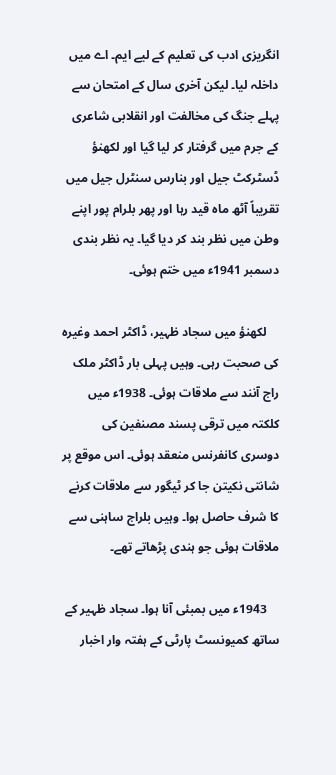انگریزی ادب کی تعلیم کے لیے ایم۔ اے میں داخلہ لیا۔ لیکن آخری سال کے امتحان سے پہلے جنگ کی مخالفت اور انقلابی شاعری کے جرم میں گرفتار کر لیا گیا اور لکھنؤ ڈسٹرکٹ جیل اور بنارس سنٹرل جیل میں تقریباً آٹھ ماہ قید رہا اور پھر بلرام پور اپنے وطن میں نظر بند کر دیا گیا۔ یہ نظر بندی دسمبر 1941ء میں ختم ہوئی۔

    لکھنؤ میں سجاد ظہیر، ڈاکٹر احمد وغیرہ کی صحبت رہی۔ وہیں پہلی بار ڈاکٹر ملک راج آنند سے ملاقات ہوئی۔ 1938ء میں کلکتہ میں ترقی پسند مصنفین کی دوسری کانفرنس منعقد ہوئی۔ اس موقع پر شانتی نکیتن جا کر ٹیگور سے ملاقات کرنے کا شرف حاصل ہوا۔ وہیں بلراج ساہنی سے ملاقات ہوئی جو ہندی پڑھاتے تھے۔

    1943ء میں بمبئی آنا ہوا۔ سجاد ظہیر کے ساتھ کمیونسٹ پارٹی کے ہفتہ وار اخبار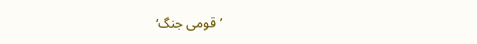’قومی جنگ‘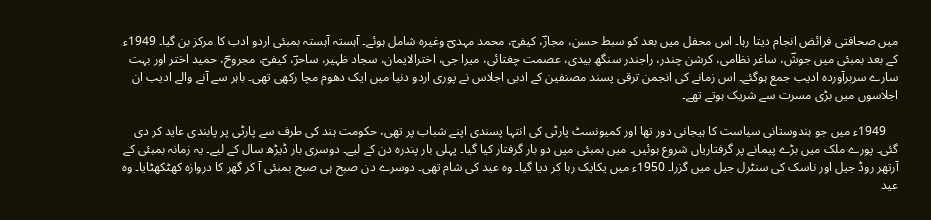میں صحافتی فرائض انجام دیتا رہا۔ اس محفل میں بعد کو سبط حسن، مجازؔ، کیفیؔ، محمد مہدیؔ وغیرہ شامل ہوئے۔ آہستہ آہستہ بمبئی اردو ادب کا مرکز بن گیا۔ 1949ء کے بعد بمبئی میں جوشؔ، ساغر نظامی، کرشن چندر، راجندر سنگھ بیدی، عصمت چغتائی، میرا جی، اخترالایمان، سجاد ظہیر، ساحرؔ، کیفیؔ، مجروحؔ، حمید اختر اور بہت سارے سربرآوردہ ادیب جمع ہوگئے۔ اس زمانے کی انجمن ترقی پسند مصنفین کے ادبی اجلاس نے پوری اردو دنیا میں ایک دھوم مچا رکھی تھی۔ باہر سے آنے والے ادیب ان اجلاسوں میں بڑی مسرت سے شریک ہوتے تھے۔

    1949ء میں جو ہندوستانی سیاست کا ہیجانی دور تھا اور کمیونسٹ پارٹی کی انتہا پسندی اپنے شباب پر تھی، حکومت ہند کی طرف سے پارٹی پر پابندی عاید کر دی گئی۔ پورے ملک میں بڑے پیمانے پر گرفتاریاں شروع ہوئیں۔ میں بمبئی میں دو بار گرفتار کیا گیا۔ پہلی بار پندرہ دن کے لیے۔ دوسری بار ڈیڑھ سال کے لیے۔ یہ زمانہ بمبئی کے آرتھر روڈ جیل اور ناسک کی سنٹرل جیل میں گزرا۔ 1950ء میں یکایک رہا کر دیا گیا۔ وہ عید کی شام تھی۔ دوسرے دن صبح ہی صبح بمبئی آ کر گھر کا دروازہ کھٹکھٹایا۔ وہ عید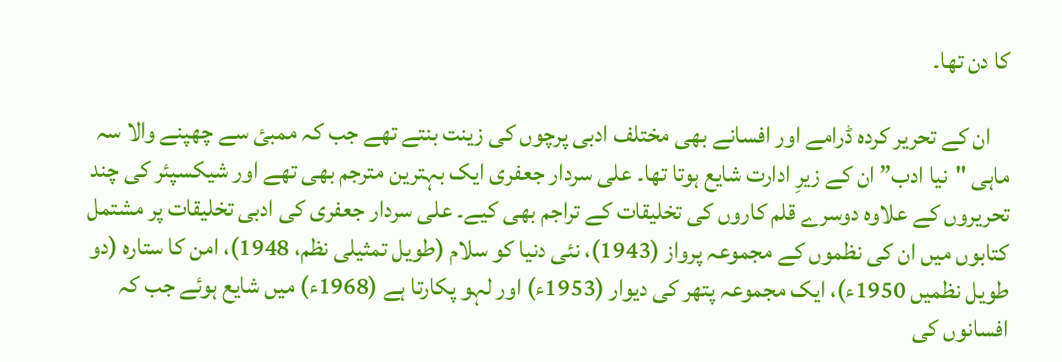کا دن تھا۔

    ان کے تحریر کردہ ڈرامے اور افسانے بھی مختلف ادبی پرچوں کی زینت بنتے تھے جب کہ ممبئ سے چھپنے والا سہ ماہی "نیا ادب” ان کے زیرِ ادارت شایع ہوتا تھا۔ علی سردار جعفری ایک بہترین مترجم بھی تھے اور شیکسپئر کی چند تحریروں کے علاوہ دوسرے قلم کاروں کی تخلیقات کے تراجم بھی کیے۔ علی سردار جعفری کی ادبی تخلیقات پر مشتمل کتابوں‌ میں ان کی نظموں کے مجموعہ پرواز (1943)، نئی دنیا کو سلام (طویل تمثیلی نظم، 1948)، امن کا ستارہ (دو طویل نظمیں 1950ء)، ایک مجموعہ پتھر کی دیوار (1953ء) اور لہو پکارتا ہے (1968ء) میں شایع ہوئے جب کہ افسانوں کی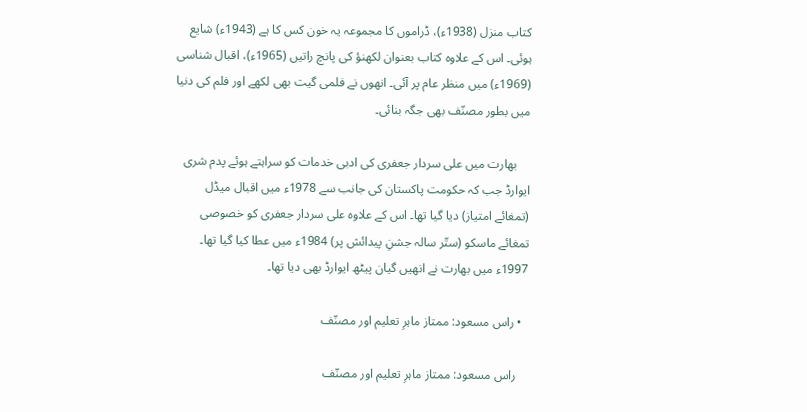کتاب منزل (1938ء)، ڈراموں کا مجموعہ یہ خون کس کا ہے (1943ء) شایع ہوئی۔ اس کے علاوہ کتاب بعنوان لکھنؤ کی پانچ راتیں (1965ء)، اقبال شناسی (1969ء) میں منظر عام پر آئی۔ انھوں نے فلمی گیت بھی لکھے اور فلم کی دنیا میں بطور مصنّف بھی جگہ بنائی۔

    بھارت میں علی سردار جعفری کی ادبی خدمات کو سراہتے ہوئے پدم شری ایوارڈ جب کہ حکومت پاکستان کی جانب سے 1978ء میں اقبال میڈل (تمغائے امتیاز) دیا گیا تھا۔ اس کے علاوہ علی سردار جعفری کو خصوصی تمغائے ماسکو (ستّر سالہ جشنِ پیدائش پر) 1984ء میں عطا کیا گیا تھا۔ 1997ء میں بھارت نے انھیں گیان پیٹھ ایوارڈ بھی دیا تھا۔

  • راس مسعود: ممتاز ماہرِ‌ تعلیم اور مصنّف

    راس مسعود: ممتاز ماہرِ‌ تعلیم اور مصنّف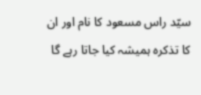سیّد راس مسعود کا نام اور ان کا تذکرہ ہمیشہ کیا جاتا رہے گا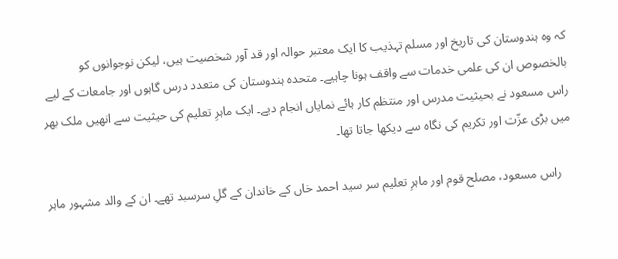کہ وہ ہندوستان کی تاریخ اور مسلم تہذیب کا ایک معتبر حوالہ اور قد آور شخصیت ہیں، لیکن نوجوانوں کو بالخصوص ان کی علمی خدمات سے واقف ہونا چاہیے۔ متحدہ ہندوستان کی متعدد درس گاہوں اور جامعات کے لیے راس مسعود نے بحیثیت مدرس اور منتظم کار ہائے نمایاں انجام دیے۔ ایک ماہرِ تعلیم کی حیثیت سے انھیں ملک بھر میں بڑی عزّت اور تکریم کی نگاہ سے دیکھا جاتا تھا۔

    راس مسعود، مصلح قوم اور ماہرِ تعلیم سر سید احمد خاں کے خاندان کے گلِ سرسبد تھے۔ ان کے والد مشہور ماہر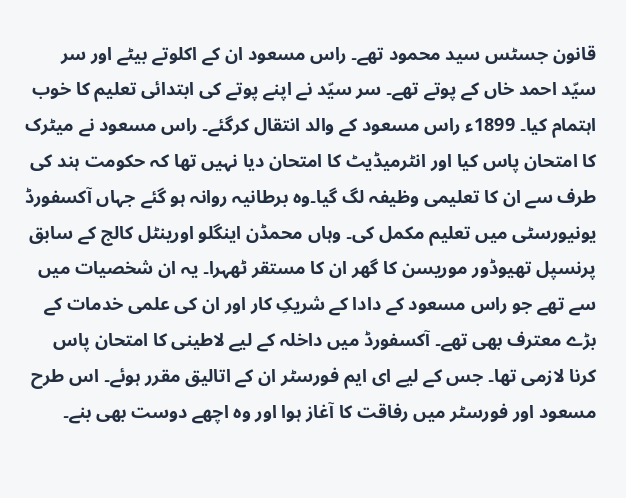قانون جسٹس سید محمود تھے۔ راس مسعود ان کے اکلوتے بیٹے اور سر سیّد احمد خاں کے پوتے تھے۔ سر سیّد نے اپنے پوتے کی ابتدائی تعلیم کا خوب اہتمام کیا۔ 1899ء راس مسعود کے والد انتقال کرگئے۔ راس مسعود نے میٹرک کا امتحان پاس کیا اور انٹرمیڈیٹ کا امتحان دیا نہیں تھا کہ حکومت ہند کی طرف سے ان کا تعلیمی وظیفہ لگ گیا۔وہ برطانیہ روانہ ہو گئے جہاں آکسفورڈ یونیورسٹی میں تعلیم مکمل کی۔ وہاں محمڈن اینگلو اورینٹل کالج کے سابق پرنسپل تھیوڈور موریسن کا گھر ان کا مستقر ٹھہرا۔ یہ ان شخصیات میں سے تھے جو راس مسعود کے دادا کے شریکِ کار اور ان کی علمی خدمات کے بڑے معترف بھی تھے۔ آکسفورڈ میں داخلہ کے لیے لاطینی کا امتحان پاس کرنا لازمی تھا۔ جس کے لیے ای ایم فورسٹر ان کے اتالیق مقرر ہوئے۔ اس طرح مسعود اور فورسٹر میں رفاقت کا آغاز ہوا اور وہ اچھے دوست بھی بنے۔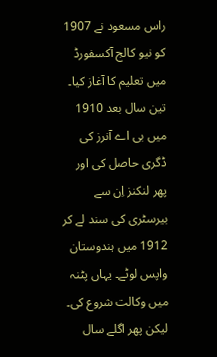راس مسعود نے 1907 کو نیو کالج آکسفورڈ میں تعلیم کا آغاز کیا۔ تین سال بعد 1910 میں بی اے آنرز کی ڈگری حاصل کی اور پھر لنکنز اِن سے بیرسٹری کی سند لے کر 1912 میں ہندوستان واپس لوٹے۔ یہاں پٹنہ میں وکالت شروع کی۔ لیکن پھر اگلے سال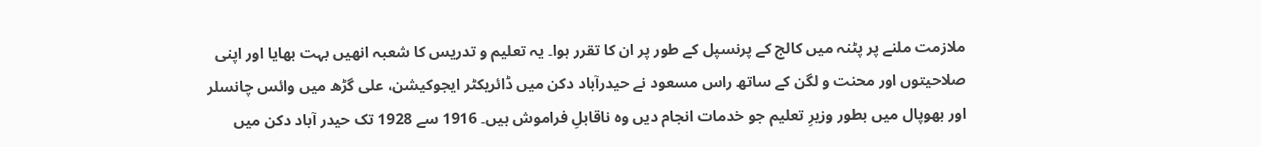ملازمت ملنے پر پٹنہ میں کالج کے پرنسپل کے طور پر ان کا تقرر ہوا۔ یہ تعلیم و تدریس کا شعبہ انھیں‌ بہت بھایا اور اپنی صلاحیتوں اور محنت و لگن کے ساتھ راس مسعود نے حیدرآباد دکن میں ڈائریکٹر ایجوکیشن، علی گڑھ میں وائس چانسلر اور بھوپال میں بطور وزیرِ تعلیم جو خدمات انجام دیں وہ ناقابلِ‌ فراموش ہیں۔ 1916 سے 1928 تک حیدر آباد دکن میں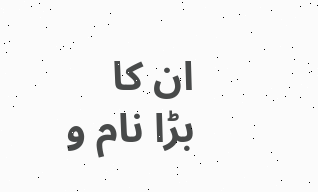ان کا بڑا نام و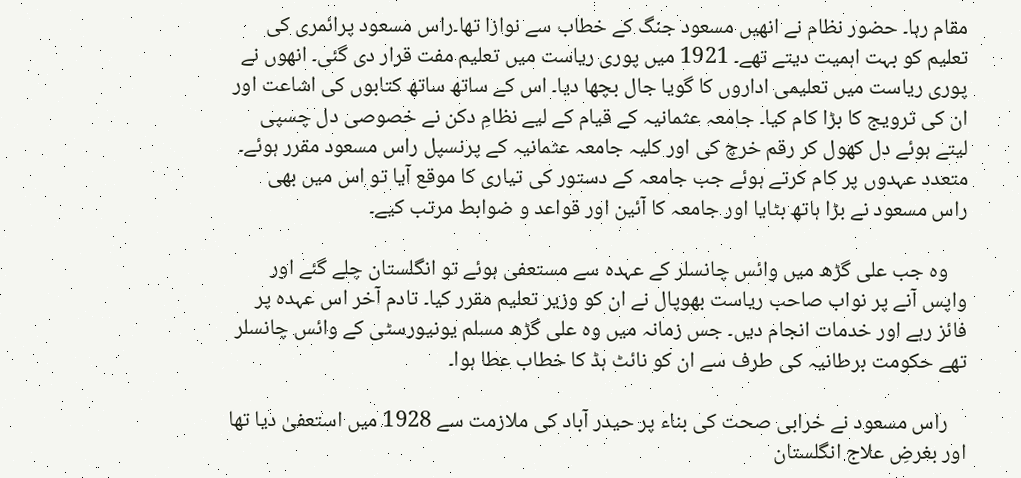مقام رہا۔ حضور نظام نے انھیں مسعود جنگ کے خطاب سے نوازا تھا۔راس مسعود پرائمری کی تعلیم کو بہت اہمیت دیتے تھے۔ 1921 میں پوری ریاست میں تعلیم مفت قرار دی گئی۔ انھوں نے پوری ریاست میں تعلیمی اداروں کا گویا جال بچھا دیا۔ اس کے ساتھ ساتھ کتابوں‌ کی اشاعت اور ان کی ترویج کا بڑا کام کیا۔ جامعہ عثمانیہ کے قیام کے لیے نظامِ دکن نے خصوصی دل چسپی لیتے ہوئے دل کھول کر رقم خرچ کی اور کلیہ جامعہ عثمانیہ کے پرنسپل راس مسعود مقرر ہوئے۔ متعدد عہدوں پر کام کرتے ہوئے جب جامعہ کے دستور کی تیاری کا موقع آیا تو اس میں بھی راس مسعود نے بڑا ہاتھ بٹایا اور جامعہ کا آئین اور قواعد و ضوابط مرتب کیے۔

    وہ جب علی گڑھ میں وائس چانسلر کے عہدہ سے مستعفی ہوئے تو انگلستان چلے گئے اور واپس آنے پر نواب صاحب ریاست بھوپال نے ان کو وزیر تعلیم مقرر کیا۔ تادم آخر اس عہدہ پر فائز رہے اور خدمات انجام دیں۔ جس زمانہ میں وہ علی گڑھ مسلم یونیورسٹی کے وائس چانسلر تھے حکومت برطانیہ کی طرف سے ان کو نائٹ ہڈ کا خطاب عطا ہوا۔

    راس مسعود نے خرابی صحت کی بناء پر حیدر آباد کی ملازمت سے 1928 میں استعفیٰ دیا تھا اور بغرضِ‌ علاج انگلستان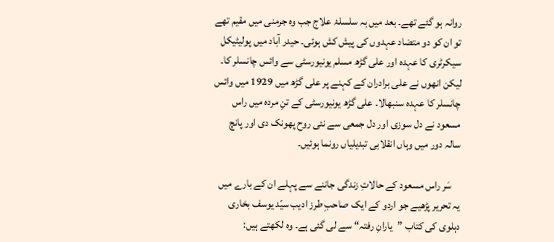روانہ ہو گئے تھے۔ بعد میں‌ بہ سلسلۂ علاج جب وہ جرمنی میں مقیم تھے تو ان کو دو متضاد عہدوں کی پیش کش ہوئی۔ حیدر آباد میں پولیٹیکل سیکرٹری کا عہدہ اور علی گڑھ مسلم یونیورسٹی سے وائس چانسلر کا۔ لیکن انھوں نے علی برادران کے کہنے پر علی گڑھ میں 1929 میں وائس چانسلر کا عہدہ سنبھالا۔ علی گڑھ یونیورسٹی کے تنِ مردہ میں راس مسعود نے دل سوزی اور دل جمعی سے نئی روح پھونک دی اور پانچ سالہ دور میں وہاں انقلابی تبدیلیاں رونما ہوئیں۔

    سَر راس مسعود کے حالاتِ زندگی جاننے سے پہلے ان کے بارے میں‌ یہ تحریر پڑھیے جو اردو کے ایک صاحبِ طرز ادیب سیّد یوسف بخاری دہلوی کی کتاب ”یارانِ رفتہ“ سے لی گئی ہے۔ وہ لکھتے ہیں: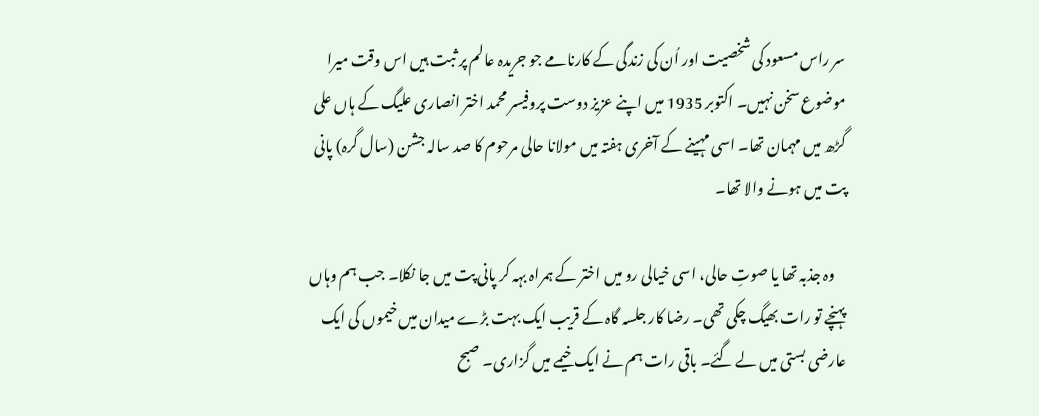سر راس مسعود کی شخصیت اور اُن کی زندگی کے کارنامے جو جریدہ عالم پر ثبت ہیں اس وقت میرا موضوع سخن نہیں۔ اکتوبر 1935 میں اپنے عزیز دوست پروفیسر محمد اختر انصاری علیگ کے ہاں علی گڑھ میں مہمان تھا۔ اسی مہینے کے آخری ہفتہ میں مولانا حالی مرحوم کا صد سالہ جشن (سال گرہ) پانی پت میں ہونے والا تھا۔

    وہ جذبہ تھا یا صوتِ حالی، اسی خیالی رو میں اختر کے ہمراہ بہہ کر پانی پت میں جا نکلا۔ جب ہم وہاں پہنچے تو رات بھیگ چکی تھی۔ رضا کار جلسہ گاہ کے قریب ایک بہت بڑے میدان میں خیموں کی ایک عارضی بستی میں لے گئے۔ باقی رات ہم نے ایک خیمے میں گزاری۔ صبح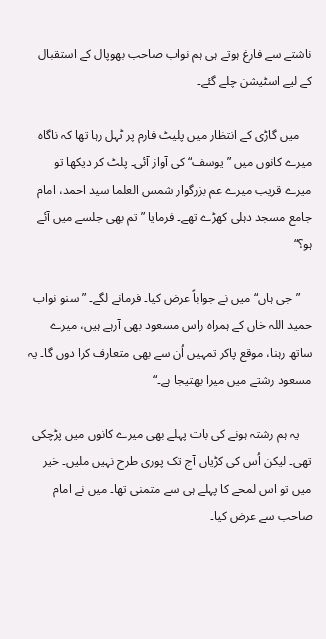ناشتے سے فارغ ہوتے ہی ہم نواب صاحب بھوپال کے استقبال کے لیے اسٹیشن چلے گئے۔

    میں گاڑی کے انتظار میں پلیٹ فارم پر ٹہل رہا تھا کہ ناگاہ میرے کانوں میں ”یوسف“ کی آواز آئی۔ پلٹ کر دیکھا تو میرے قریب میرے عم بزرگوار شمس العلما سید احمد، امام جامع مسجد دہلی کھڑے تھے۔ فرمایا ”تم بھی جلسے میں آئے ہو؟“

    ”جی ہاں“ میں نے جواباً عرض کیا۔ فرمانے لگے۔ ”سنو نواب حمید اللہ خاں کے ہمراہ راس مسعود بھی آرہے ہیں، میرے ساتھ رہنا، موقع پاکر تمہیں اُن سے بھی متعارف کرا دوں گا۔ یہ مسعود رشتے میں میرا بھتیجا ہے۔“

    یہ ہم رشتہ ہونے کی بات پہلے بھی میرے کانوں میں پڑچکی تھی۔ لیکن اُس کی کڑیاں آج تک پوری طرح نہیں ملیں۔ خیر میں تو اس لمحے کا پہلے ہی سے متمنی تھا۔ میں نے امام صاحب سے عرض کیا۔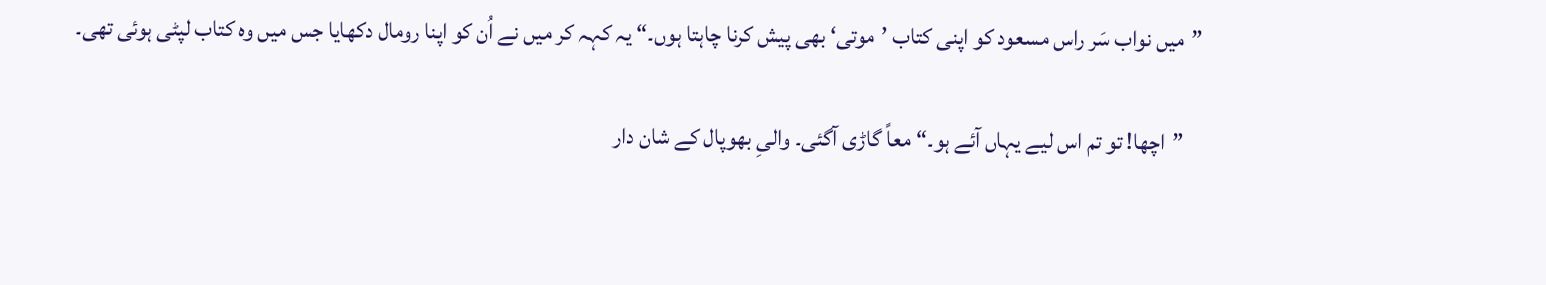”میں نواب سَر راس مسعود کو اپنی کتاب ’موتی‘ بھی پیش کرنا چاہتا ہوں۔“ یہ کہہ کر میں نے اُن کو اپنا رومال دکھایا جس میں وہ کتاب لپٹی ہوئی تھی۔

    ”اچھا! تو تم اس لیے یہاں آئے ہو۔“ معاً گاڑی آگئی۔ والیِ بھوپال کے شان دار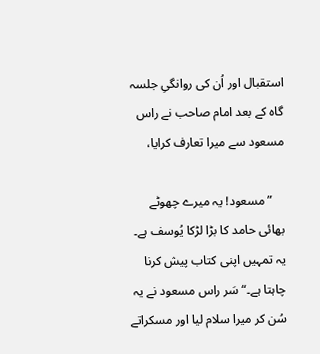استقبال اور اُن کی روانگیِ جلسہ گاہ کے بعد امام صاحب نے راس مسعود سے میرا تعارف کرایا،

    ”مسعود! یہ میرے چھوٹے بھائی حامد کا بڑا لڑکا یُوسف ہے۔ یہ تمہیں اپنی کتاب پیش کرنا چاہتا ہے۔“ سَر راس مسعود نے یہ سُن کر میرا سلام لیا اور مسکراتے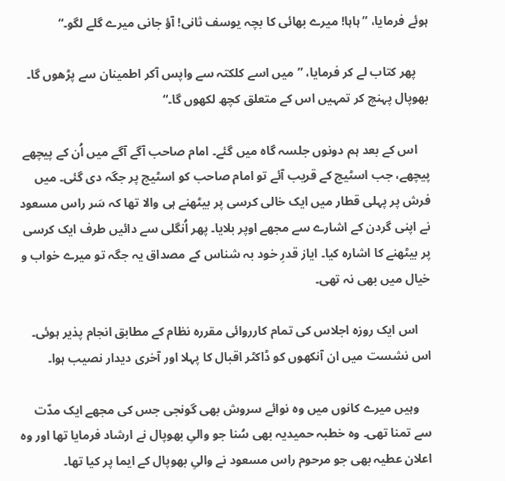ہوئے فرمایا، ”ہاہا! میرے بھائی کا بچہ یوسف ثانی! آؤ جانی میرے گلے لگو۔“

    پھر کتاب لے کر فرمایا، ”میں اسے کلکتہ سے واپس آکر اطمینان سے پڑھوں گا۔ بھوپال پہنچ کر تمہیں اس کے متعلق کچھ لکھوں گا۔“

    اس کے بعد ہم دونوں جلسہ گاہ میں گئے۔ امام صاحب آگے آگے میں اُن کے پیچھے پیچھے، جب اسٹیج کے قریب آئے تو امام صاحب کو اسٹیج پر جگہ دی گئی۔ میں فرش پر پہلی قطار میں ایک خالی کرسی پر بیٹھنے ہی والا تھا کہ سَر راس مسعود نے اپنی گردن کے اشارے سے مجھے اوپر بلایا۔ پھر اُنگلی سے دائیں طرف ایک کرسی پر بیٹھنے کا اشارہ کیا۔ ایاز قدرِ خود بہ شناس کے مصداق یہ جگہ تو میرے خواب و خیال میں بھی نہ تھی۔

    اس ایک روزہ اجلاس کی تمام کارروائی مقررہ نظام کے مطابق انجام پذیر ہوئی۔ اس نشست میں ان آنکھوں کو ڈاکٹر اقبال کا پہلا اور آخری دیدار نصیب ہوا۔

    وہیں میرے کانوں میں وہ نوائے سروش بھی گونجی جس کی مجھے ایک مدّت سے تمنا تھی۔ وہ خطبہ حمیدیہ بھی سُنا جو والیِ بھوپال نے ارشاد فرمایا تھا اور وہ اعلان عطیہ بھی جو مرحوم راس مسعود نے والیِ بھوپال کے ایما پر کیا تھا۔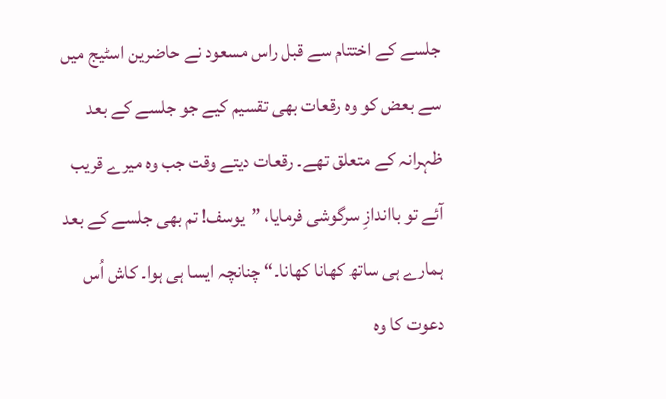جلسے کے اختتام سے قبل راس مسعود نے حاضرین اسٹیج میں سے بعض کو وہ رقعات بھی تقسیم کیے جو جلسے کے بعد ظہرانہ کے متعلق تھے۔ رقعات دیتے وقت جب وہ میرے قریب آئے تو بااندازِ سرگوشی فرمایا، ”یوسف! تم بھی جلسے کے بعد ہمارے ہی ساتھ کھانا کھانا۔“ چنانچہ ایسا ہی ہوا۔ کاش اُس دعوت کا وہ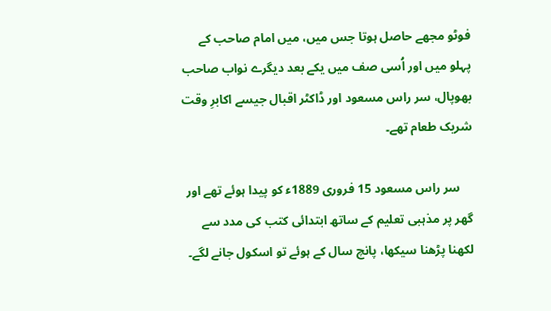فوٹو مجھے حاصل ہوتا جس میں، میں امام صاحب کے پہلو میں اور اُسی صف میں یکے بعد دیگرے نواب صاحب بھوپال، سر راس مسعود اور ڈاکٹر اقبال جیسے اکابرِ وقت شریک طعام تھے۔

    سر راس مسعود 15 فروری 1889ء کو پیدا ہوئے تھے اور گھر پر مذہبی تعلیم کے ساتھ ابتدائی کتب کی مدد سے لکھنا پڑھنا سیکھا، پانچ سال کے ہوئے تو اسکول جانے لگے۔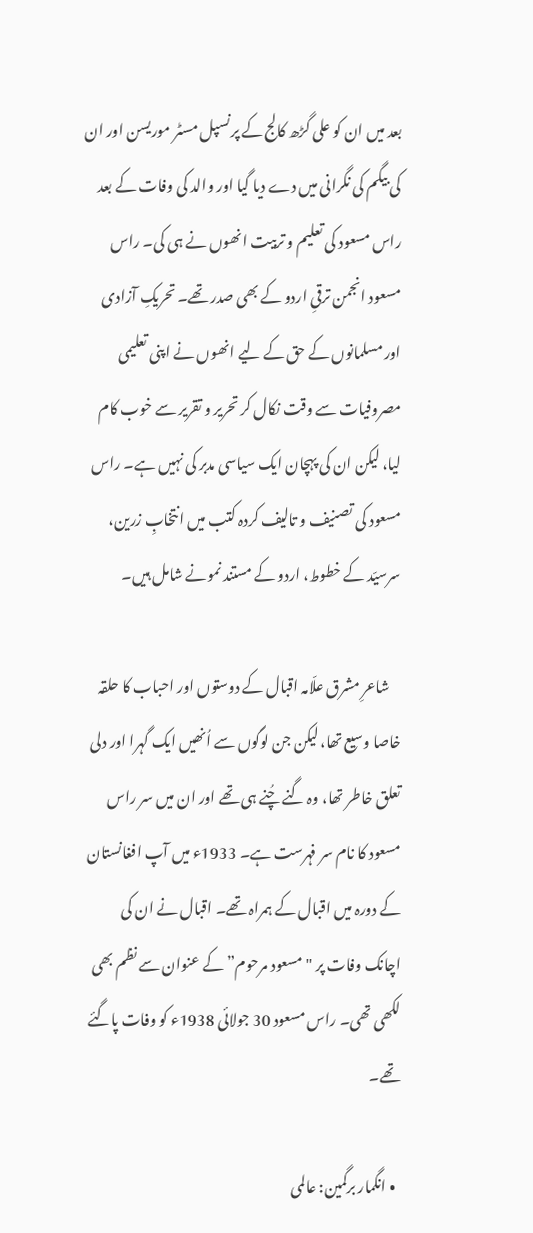بعد میں ان کو علی گڑھ کالج کے پرنسپل مسٹر موریسن اور ان کی بیگم کی نگرانی میں دے دیا گیا اور والد کی وفات کے بعد راس مسعود کی تعلیم و تربیت انھوں نے ہی کی۔ راس مسعود انجمن ترقیِ اردو کے بھی صدر تھے۔ تحریکِ آزادی اور مسلمانوں کے حق کے لیے انھوں نے اپنی تعلیمی مصروفیات سے وقت نکال کر تحریر و تقریر سے خوب کام لیا، لیکن ان کی پہچان ایک سیاسی مدبر کی نہیں ہے۔ راس مسعود کی تصنیف و تالیف کردہ کتب میں انتخابِ زرین، سرسیّد کے خطوط، اردو کے مستند نمونے شامل ہیں۔

    شاعرِ مشرق علّامہ اقبال کے دوستوں اور احباب کا حلقہ خاصا وسیع تھا، لیکن جن لوگوں سے اُنھیں ایک گہرا اور دلی تعلق خاطر تھا، وہ گنے چُنے ہی تھے اور ان میں سر راس مسعود کا نام سر فہرست ہے۔ 1933ء میں آپ افغانستان کے دورہ میں اقبال کے ہمراہ تھے۔ اقبال نے ان کی اچانک وفات پر "مسعود مرحوم” کے عنوان سے نظم بھی لکھی تھی۔ راس مسعود 30 جولائی 1938ء کو وفات پاگئے تھے۔

  • انگمار برگمین: عالمی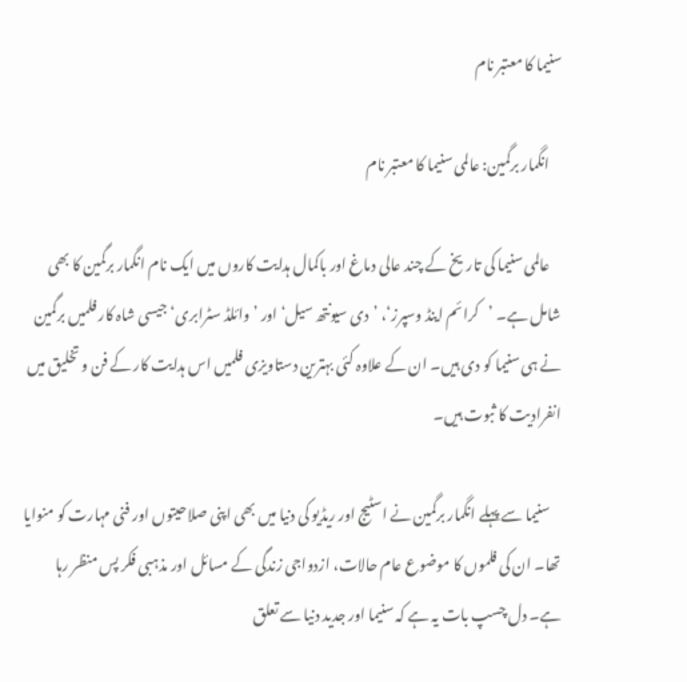سنیما کا معتبر نام

    انگمار برگمین: عالمی سنیما کا معتبر نام

    عالمی سنیما کی تاریخ کے چند عالی دماغ اور باکمال ہدایت کاروں میں ایک نام انگمار برگمین کا بھی شامل ہے۔ ’کرائم اینڈ وسپرز‘، ’دی سیونتھ سیل‘ اور ’وائلڈ سٹرابری‘ جیسی شاہ کار فلمیں برگمین نے ہی سنیما کو دی ہیں۔ ان کے علاوہ کئی بہترین دستاویزی فلمیں‌ اس ہدایت کار کے فن و تخلیق میں انفرادیت کا ثبوت ہیں۔

    سنیما سے پہلے انگمار برگمین نے اسٹیج اور ریڈیو کی دنیا میں بھی اپنی صلاحیتوں اور فنی مہارت کو منوایا تھا۔ ان کی فلموں کا موضوع عام حالات، ازدواجی زندگی کے مسائل اور مذہبی فکر پس منظر رہا ہے۔ دل چسپ بات یہ ہے کہ سنیما اور جدید دنیا سے تعلق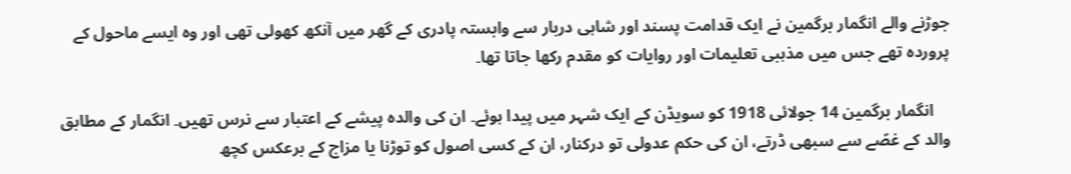جوڑنے والے انگمار برگمین نے ایک قدامت پسند اور شاہی دربار سے وابستہ پادری کے گھر میں‌ آنکھ کھولی تھی اور وہ ایسے ماحول کے پروردہ تھے جس میں مذہبی تعلیمات اور روایات کو مقدم رکھا جاتا تھا۔

    انگمار برگمین 14 جولائی 1918 کو سویڈن کے ایک شہر میں پیدا ہوئے۔ ان کی والدہ پیشے کے اعتبار سے نرس تھیں۔ انگمار کے مطابق والد کے غصّے سے سبھی ڈرتے، ان کی حکم عدولی تو درکنار، ان کے کسی اصول کو توڑنا یا مزاج کے برعکس کچھ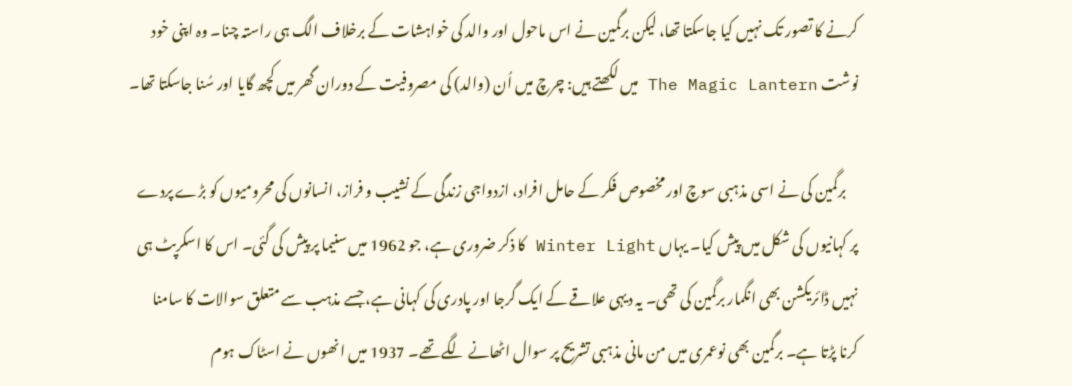کرنے کا تصور تک نہیں کیا جاسکتا تھا، لیکن برگمین نے اس ماحول اور والد کی خواہشات کے برخلاف الگ ہی راستہ چنا۔ وہ اپنی خود نوشت The Magic Lantern میں لکھتے ہیں: چرچ میں اُن (والد) کی مصروفیت کے دوران گھر میں کچھ گایا اور سُنا جاسکتا تھا۔

    برگمین کی نے اسی مذہبی سوچ اور مخصوص فکر کے حامل افراد، ازدواجی زندگی کے نشیب و فراز، انسانوں کی محرومیوں کو بڑے پردے پر کہانیوں کی شکل میں پیش کیا۔ یہاں Winter Light کا ذکر ضروری ہے، جو 1962 میں سنیما پر پیش کی گئی۔ اس کا اسکرپٹ ہی نہیں ڈائریکشن بھی انگمار برگمین کی تھی۔ یہ دیہی علاقے کے ایک گرجا اور پادری کی کہانی ہے، جسے مذہب سے متعلق سوالات کا سامنا کرنا پڑتا ہے۔ برگمین بھی نوعمری میں‌ من مانی مذہبی تشریح پر سوال اٹھانے لگے تھے۔ 1937 میں انھوں نے اسٹاک ہوم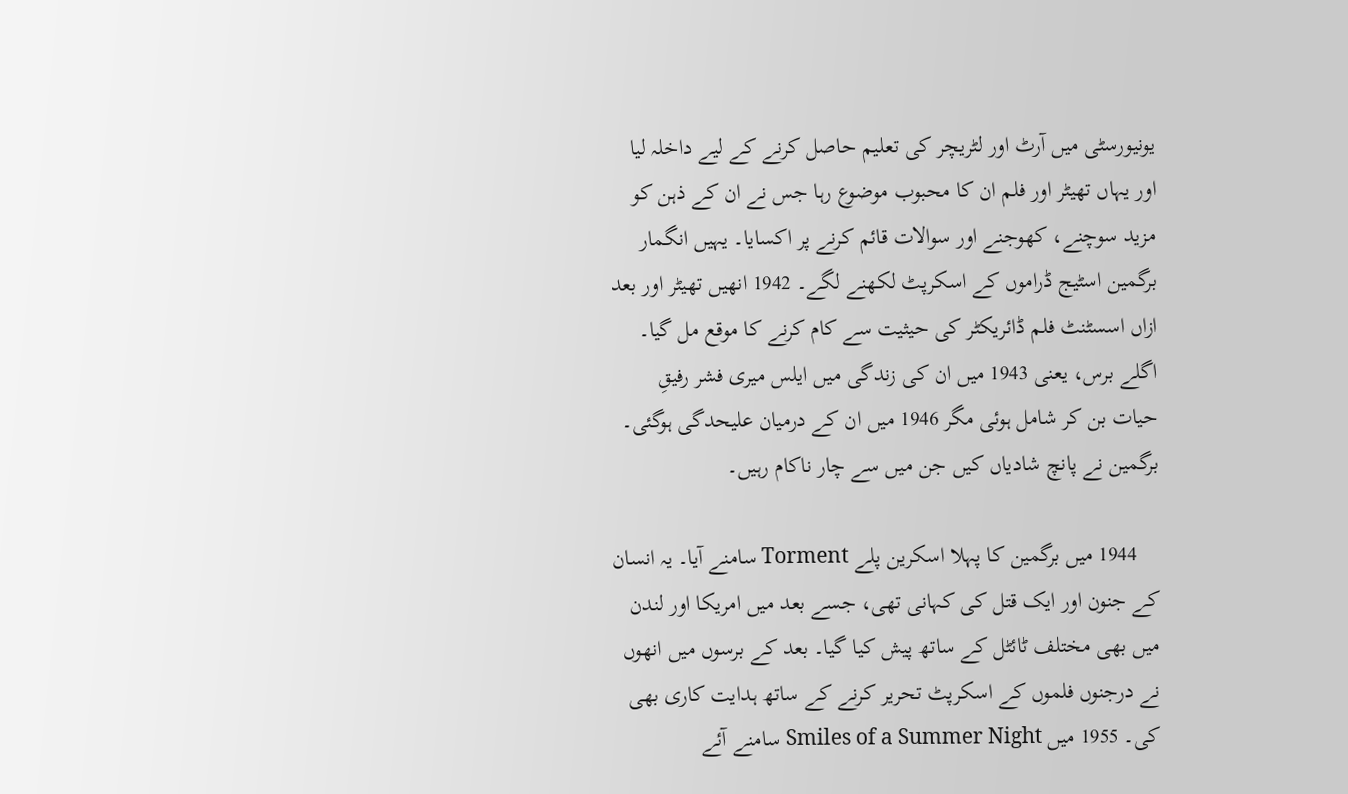یونیورسٹی میں آرٹ اور لٹریچر کی تعلیم حاصل کرنے کے لیے داخلہ لیا اور یہاں تھیٹر اور فلم ان کا محبوب موضوع رہا جس نے ان کے ذہن کو مزید سوچنے، کھوجنے اور سوالات قائم کرنے پر اکسایا۔ یہیں انگمار برگمین اسٹیج ڈراموں کے اسکرپٹ لکھنے لگے۔ 1942 انھیں تھیٹر اور بعد ازاں اسسٹنٹ فلم ڈائریکٹر کی حیثیت سے کام کرنے کا موقع مل گیا۔ اگلے برس، یعنی 1943 میں ان کی زندگی میں‌ ایلس میری فشر رفیقِ حیات بن کر شامل ہوئی مگر 1946 میں ان کے درمیان علیحدگی ہوگئی۔ برگمین نے پانچ شادیاں کیں جن میں‌ سے چار ناکام رہیں۔

    1944 میں برگمین کا پہلا اسکرین پلے Torment سامنے آیا۔ یہ انسان کے جنون اور ایک قتل کی کہانی تھی، جسے بعد میں امریکا اور لندن میں بھی مختلف ٹائٹل کے ساتھ پیش کیا گیا۔ بعد کے برسوں‌ میں‌ انھوں‌ نے درجنوں فلموں کے اسکرپٹ تحریر کرنے کے ساتھ ہدایت کاری بھی کی۔ 1955 میں Smiles of a Summer Night سامنے آئے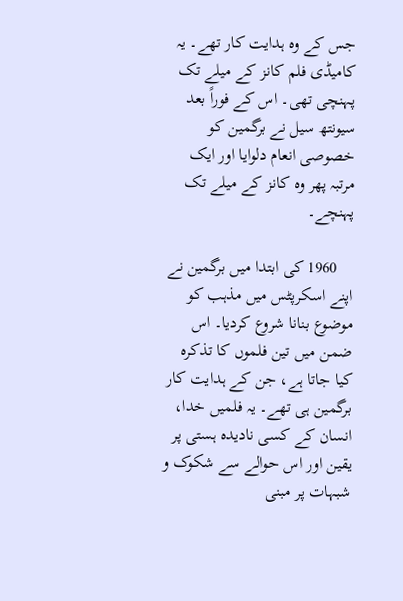جس کے وہ ہدایت کار تھے۔ یہ کامیڈی فلم کانز کے میلے تک پہنچی تھی۔ اس کے فوراً بعد سیونتھ سیل نے برگمین کو خصوصی انعام دلوایا اور ایک مرتبہ پھر وہ کانز کے میلے تک پہنچے۔

    1960 کی ابتدا میں برگمین نے اپنے اسکرپٹس میں مذہب کو موضوع بنانا شروع کردیا۔ اس ضمن میں تین فلموں کا تذکرہ کیا جاتا ہے، جن کے ہدایت کار برگمین ہی تھے۔ یہ فلمیں خدا، انسان کے کسی نادیدہ ہستی پر یقین اور اس حوالے سے شکوک و شبہات پر مبنی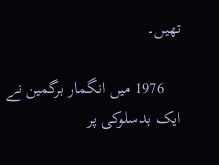تھیں۔

    1976 میں انگمار برگمین نے ایک بدسلوکی پر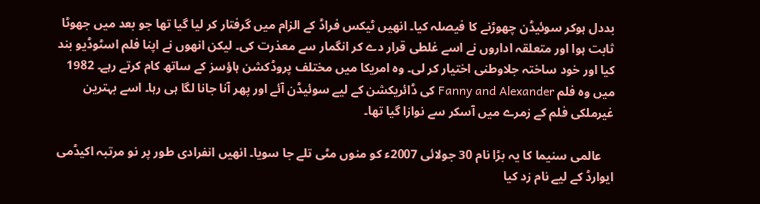بددل ہوکر سوئیڈن چھوڑنے کا فیصلہ کیا۔ انھیں ٹیکس فراڈ کے الزام میں گرفتار کر لیا گیا تھا جو بعد میں‌ جھوٹا ثابت ہوا اور متعلقہ اداروں نے اسے غلطی قرار دے کر انگمار سے معذرت کی۔ لیکن انھوں‌ نے اپنا فلم اسٹوڈیو بند کیا اور خود ساختہ جلاوطنی اختیار کر لی۔ وہ امریکا میں مختلف پروڈکشن ہاؤسز کے ساتھ کام کرتے رہے۔ 1982 میں وہ فلم Fanny and Alexander کی ڈائریکشن کے لیے سوئیڈن آئے اور پھر آنا جانا لگا ہی رہا۔ اسے بہترین غیرملکی فلم کے زمرے میں آسکر سے نوازا گیا تھا۔

    عالمی سنیما کا یہ بڑا نام 30 جولائی 2007ء کو منوں مٹی تلے جا سویا۔ انھیں انفرادی طور پر نو مرتبہ اکیڈمی ایوارڈ کے لیے نام زد کیا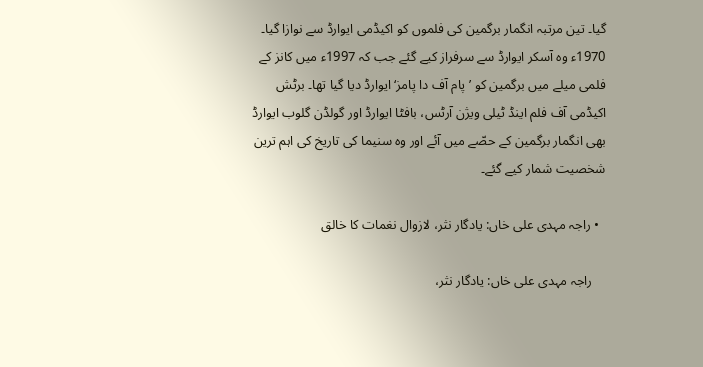گیا۔ تین مرتبہ انگمار برگمین کی فلموں کو اکیڈمی ایوارڈ سے نوازا گیا۔ 1970ء وہ آسکر ایوارڈ سے سرفراز کیے گئے جب کہ 1997ء میں کانز کے فلمی میلے میں برگمین کو ’پام آف دا پامز‘ ایوارڈ دیا گیا تھا۔ برٹش اکیڈمی آف فلم اینڈ ٹیلی ویژن آرٹس، بافٹا ایوارڈ اور گولڈن گلوب ایوارڈ بھی انگمار برگمین کے حصّے میں‌ آئے اور وہ سنیما کی تاریخ کی اہم ترین شخصیت شمار کیے گئے۔

  • راجہ مہدی علی خاں: یادگار نثر، لازوال نغمات کا خالق

    راجہ مہدی علی خاں: یادگار نثر،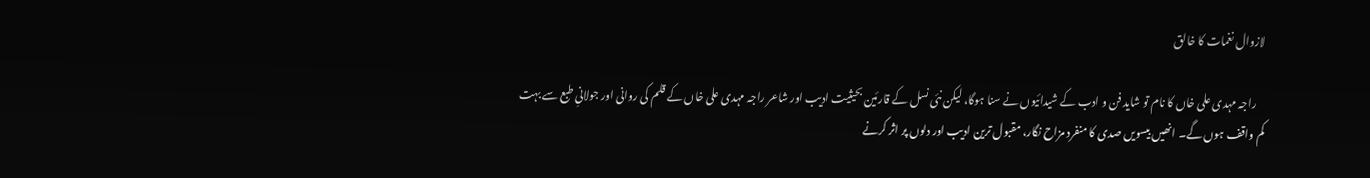لازوال نغمات کا خالق

    راجہ مہدی علی خاں کا نام تو شاید فن و ادب کے شیدائیوں نے سنا ہوگا، لیکن نئی نسل کے قارئین بحیثیت ادیب اور شاعر راجہ مہدی علی خاں کے قلم کی روانی اور جولانیِ طبع سے بہت کم واقف ہوں‌ گے۔ انھیں بیسویں صدی کا منفرد مزاح نگار، مقبول ترین ادیب اور دلوں پر اثر کرنے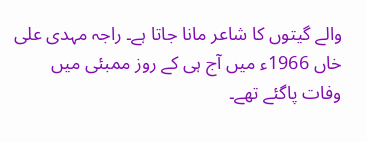والے گیتوں کا شاعر مانا جاتا ہے۔ راجہ مہدی علی خاں 1966ء میں آج ہی کے روز ممبئی میں‌ وفات پاگئے تھے۔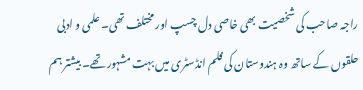راجہ صاحب کی شخصیت بھی خاصی دل چسپ اور مختلف تھی۔ علمی و ادبی حلقوں کے ساتھ وہ ہندوستان کی فلم انڈسٹری میں بہت مشہور تھے۔ بیشتر ہم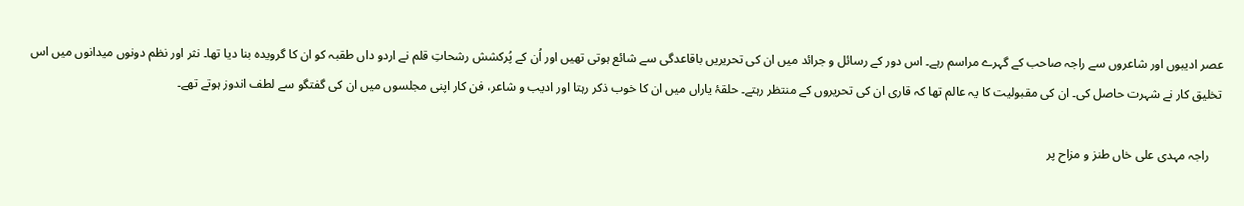عصر ادیبوں اور شاعروں سے راجہ صاحب کے گہرے مراسم رہے۔ اس دور کے رسائل و جرائد میں ان کی تحریریں باقاعدگی سے شائع ہوتی تھیں اور اُن کے پُرکشش رشحاتِ قلم نے اردو داں طقبہ کو ان کا گرویدہ بنا دیا تھا۔ نثر اور نظم دونوں میدانوں میں اس تخلیق کار نے شہرت حاصل کی۔ ان کی مقبولیت کا یہ عالم تھا کہ قاری ان کی تحریروں کے منتظر رہتے۔ حلقۂ یاراں میں ان کا خوب ذکر رہتا اور ادیب و شاعر، فن کار اپنی مجلسوں‌ میں ان کی گفتگو سے لطف اندوز ہوتے تھے۔

    راجہ مہدی علی خاں طنز و مزاح پر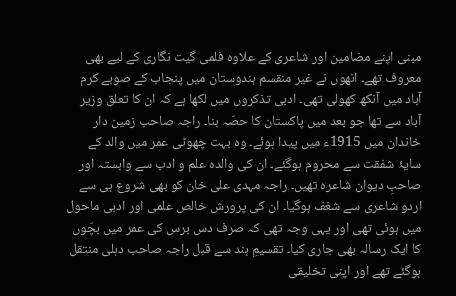مبنی اپنے مضامین اور شاعری کے علاوہ فلمی گیت نگاری کے لیے بھی معروف تھے۔ انھوں نے غیر منقسم ہندوستان میں پنجاب کے صوبے کرم آباد میں آنکھ کھولی تھی۔ ادبی تذکروں میں‌ لکھا ہے کہ ان کا تعلق وزیر آباد سے تھا جو بعد میں‌ پاکستان کا حصّہ بنا۔ راجہ صاحب زمین دار خاندان میں 1915ء میں پیدا ہوئے۔ وہ بہت چھوٹی عمر میں والد کے سایۂ شفقت سے محروم ہوگئے۔ ان کی والدہ علم و ادب سے وابستہ اور صاحبِ دیوان شاعرہ تھیں۔ راجہ مہدی علی خان کو بھی شروع ہی سے اردو شاعری سے شغف ہوگیا۔ ان کی پرورش خالص علمی اور ادبی ماحول میں ہوئی تھی اور یہی وجہ تھی کہ صرف دس برس کی عمر میں بچّوں کا ایک رسالہ بھی جاری کیا۔ تقسیمِ ہند سے قبل راجہ صاحب دہلی منتقل ہوگئے تھے اور اپنی تخلیقی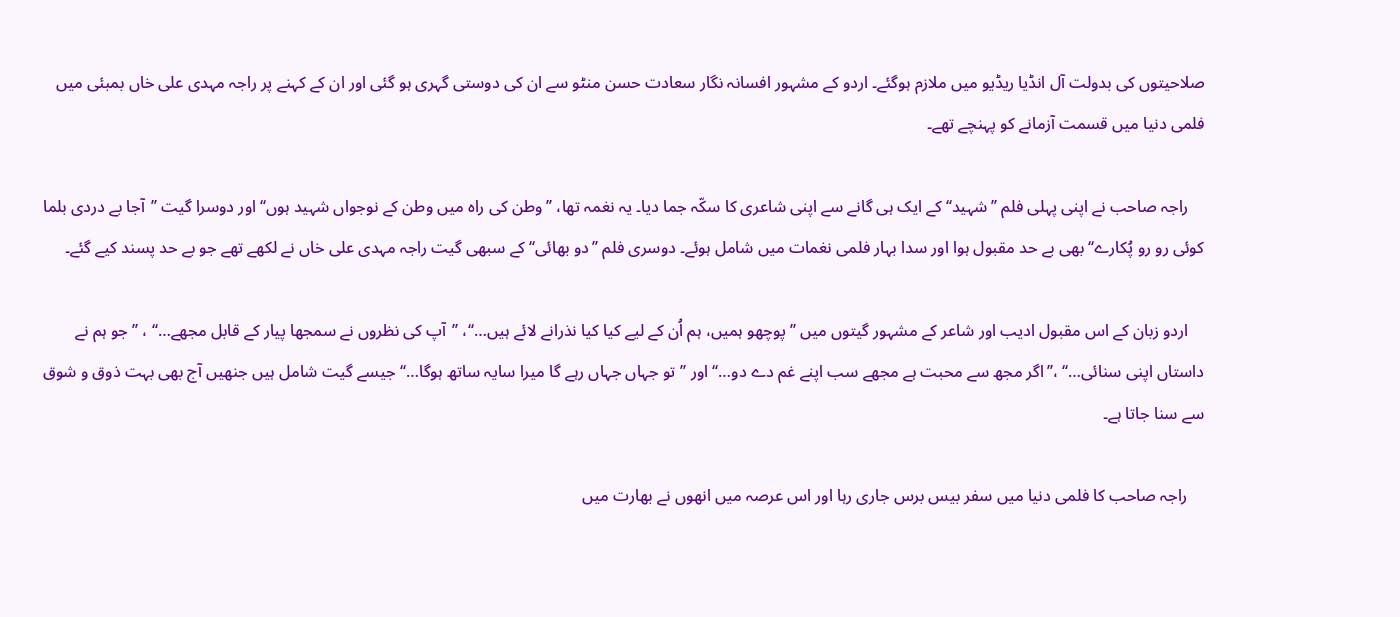صلاحیتوں کی بدولت آل انڈیا ریڈیو میں ملازم ہوگئے۔ اردو کے مشہور افسانہ نگار سعادت حسن منٹو سے ان کی دوستی گہری ہو گئی اور ان کے کہنے پر راجہ مہدی علی خاں بمبئی میں فلمی دنیا میں قسمت آزمانے کو پہنچے تھے۔

    راجہ صاحب نے اپنی پہلی فلم ’’شہید‘‘ کے ایک ہی گانے سے اپنی شاعری کا سکّہ جما دیا۔ یہ نغمہ تھا، ’’وطن کی راہ میں وطن کے نوجواں شہید ہوں‘‘ اور دوسرا گیت ’’آجا بے دردی بلما کوئی رو رو پُکارے‘‘ بھی بے حد مقبول ہوا اور سدا بہار فلمی نغمات میں شامل ہوئے۔ دوسری فلم ’’دو بھائی‘‘ کے سبھی گیت راجہ مہدی علی خاں نے لکھے تھے جو بے حد پسند کیے گئے۔

    اردو زبان کے اس مقبول ادیب اور شاعر کے مشہور گیتوں‌ میں ’’پوچھو ہمیں، ہم اُن کے لیے کیا کیا نذرانے لائے ہیں…‘‘، ’’آپ کی نظروں نے سمجھا پیار کے قابل مجھے…‘‘ ، ’’جو ہم نے داستاں اپنی سنائی…‘‘ ،’’اگر مجھ سے محبت ہے مجھے سب اپنے غم دے دو…‘‘ اور ’’تو جہاں جہاں رہے گا میرا سایہ ساتھ ہوگا…‘‘ جیسے گیت شامل ہیں جنھیں‌ آج بھی بہت ذوق و شوق سے سنا جاتا ہے۔

    راجہ صاحب کا فلمی دنیا میں سفر بیس برس جاری رہا اور اس عرصہ میں‌ انھوں نے بھارت میں‌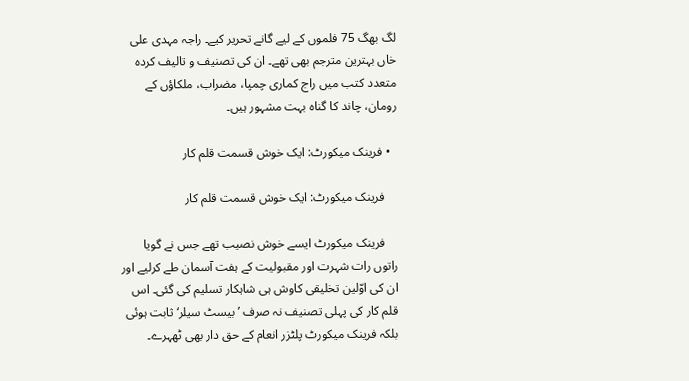لگ بھگ 75 فلموں کے لیے گانے تحریر کیے۔ راجہ مہدی علی خاں بہترین مترجم بھی تھے۔ ان کی تصنیف و تالیف کردہ متعدد کتب میں راج کماری چمپا، مضراب، ملکاؤں کے رومان، چاند کا گناہ بہت مشہور ہیں۔

  • فرینک میکورٹ: ایک خوش قسمت قلم کار

    فرینک میکورٹ: ایک خوش قسمت قلم کار

    فرینک میکورٹ ایسے خوش نصیب تھے جس نے گویا راتوں رات شہرت اور مقبولیت کے ہفت آسمان طے کرلیے اور ان کی اوّلین تخلیقی کاوش ہی شاہکار تسلیم کی گئی۔ اس قلم کار کی پہلی تصنیف نہ صرف ’بیسٹ سیلر‘ ثابت ہوئی بلکہ فرینک میکورٹ پلٹزر انعام کے حق دار بھی ٹھہرے۔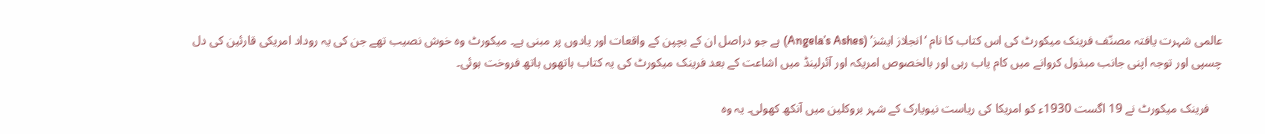عالمی شہرت یافتہ مصنّف فرینک میکورٹ کی اس کتاب کا نام ‘انجلاز ایشز’ (Angela’s Ashes) ہے جو دراصل ان کے بچپن کے واقعات اور یادوں پر مبنی ہے۔ میکورٹ وہ خوش نصیب تھے جن کی یہ روداد امریکی قارئین کی دل چسپی اور توجہ اپنی جانب مبذول کروانے میں کام یاب رہی اور بالخصوص امریکہ اور آئرلینڈ میں‌ اشاعت کے بعد فرینک میکورٹ کی یہ کتاب ہاتھوں ہاتھ فروخت ہوئی۔

    فرینک میکورٹ نے 19 اگست 1930ء کو امریکا کی ریاست نیویارک کے شہر بروکلین میں آنکھ کھولی۔ یہ وہ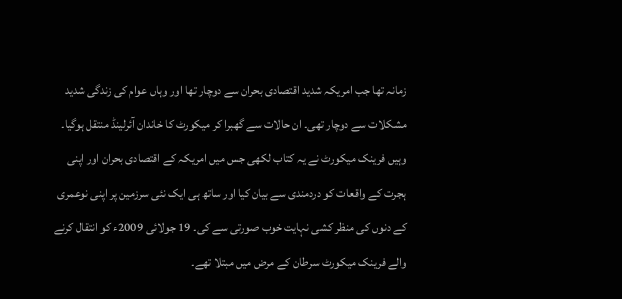زمانہ تھا جب امریکہ شدید اقتصادی بحران سے دوچار تھا اور وہاں عوام کی زندگی شدید مشکلات سے دوچار تھی۔ ان حالات سے گھبرا کر میکورٹ کا خاندان آئرلینڈ منتقل ہوگیا۔ وہیں فرینک میکورٹ نے یہ کتاب لکھی جس میں امریکہ کے اقتصادی بحران اور اپنی ہجرت کے واقعات کو دردمندی سے بیان کیا اور ساتھ ہی ایک نئی سرزمین پر اپنی نوعمری کے دنوں کی منظر کشی نہایت خوب صورتی سے کی۔ 19 جولائی 2009ء کو انتقال کرنے والے فرینک میکورٹ سرطان کے مرض میں‌ مبتلا تھے۔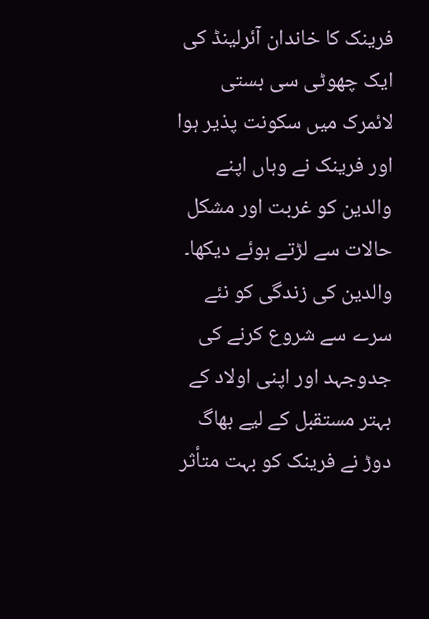فرینک کا خاندان آئرلینڈ کی ایک چھوٹی سی بستی لائمرک میں سکونت پذیر ہوا اور فرینک نے وہاں اپنے والدین کو غربت اور مشکل حالات سے لڑتے ہوئے دیکھا۔ والدین کی زندگی کو نئے سرے سے شروع کرنے کی جدوجہد اور اپنی اولاد کے بہتر مستقبل کے لیے بھاگ دوڑ نے فرینک کو بہت متأثر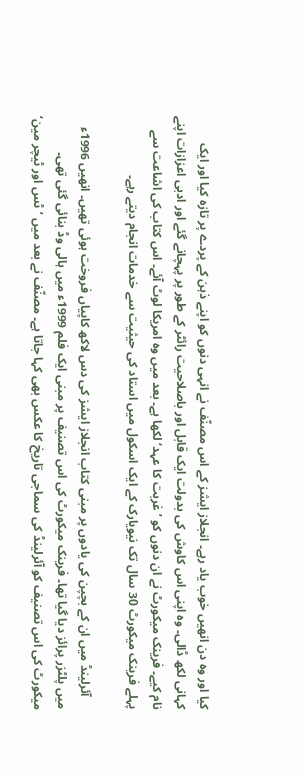کیا اور وہ دن انھیں خوب یاد رہے۔ انجلاز ایشز کے اس مصنّف نے انہی دنوں کو اپنے ذہن کے پردے پر تازہ کیا اور ایک کہانی لکھ ڈالی۔ وہ اپنی اس کاوش کی بدولت ایک قابل اور باصلاحیت رائٹر کے طور پر پہچانے گئے اور ادبی اعزازات اپنے نام کیے۔ فرینک میکورٹ نے ان دنوں کو ’غربت کا عہد‘ لکھا ہے۔ بعد میں‌ وہ امریکا لوٹ آئے۔ اس کتاب کی اشاعت سے پہلے فرینک میکورٹ 30 سال تک نیویارک کے ایک اسکول میں استاد کی حیثیت سے خدمات انجام دیتے رہے۔

    آئرلینڈ میں ان کے بچپن کی یادوں پر مبنی کتاب انجلاز ایشز کی دس لاکھ کاپیاں فروخت ہوئی تھیں۔ انھیں 1996ء میں پلٹزر پرائز دیا گیا تھا۔ فرینک میکورٹ کی اس تصنیف پر مبنی ایک فلم 1999ء میں ہالی وڈ بنائی گئی تھی۔ میکورٹ کی اس تصنیف کو آئرلینڈ کی سماجی تاریخ کا عکس بھی کہا جاتا ہے۔ مصنّف نے بعد میں ’ٹس اور ٹیچر مین‘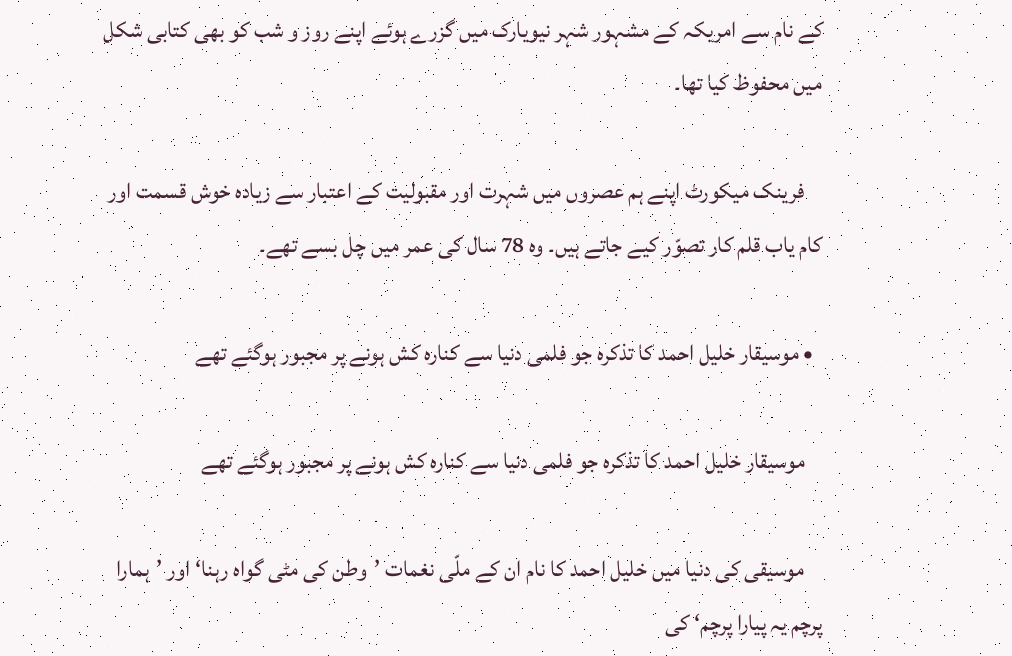کے نام سے امریکہ کے مشہور شہر نیویارک میں گزرے ہوئے اپنے روز و شب کو بھی کتابی شکل میں‌ محفوظ کیا تھا۔

    فرینک میکورٹ اپنے ہم عصروں میں شہرت اور مقبولیت کے اعتبار سے زیادہ خوش قسمت اور کام یاب قلم کار تصوّر کیے جاتے ہیں۔ وہ 78 سال کی عمر میں‌ چل بسے تھے۔

  • موسیقار خلیل احمد کا تذکرہ جو فلمی دنیا سے کنارہ کش ہونے پر مجبور ہوگئے تھے

    موسیقار خلیل احمد کا تذکرہ جو فلمی دنیا سے کنارہ کش ہونے پر مجبور ہوگئے تھے

    موسیقی کی دنیا میں خلیل احمد کا نام ان کے ملّی نغمات ’وطن کی مٹی گواہ رہنا‘ اور ’ہمارا پرچم یہ پیارا پرچم‘ کی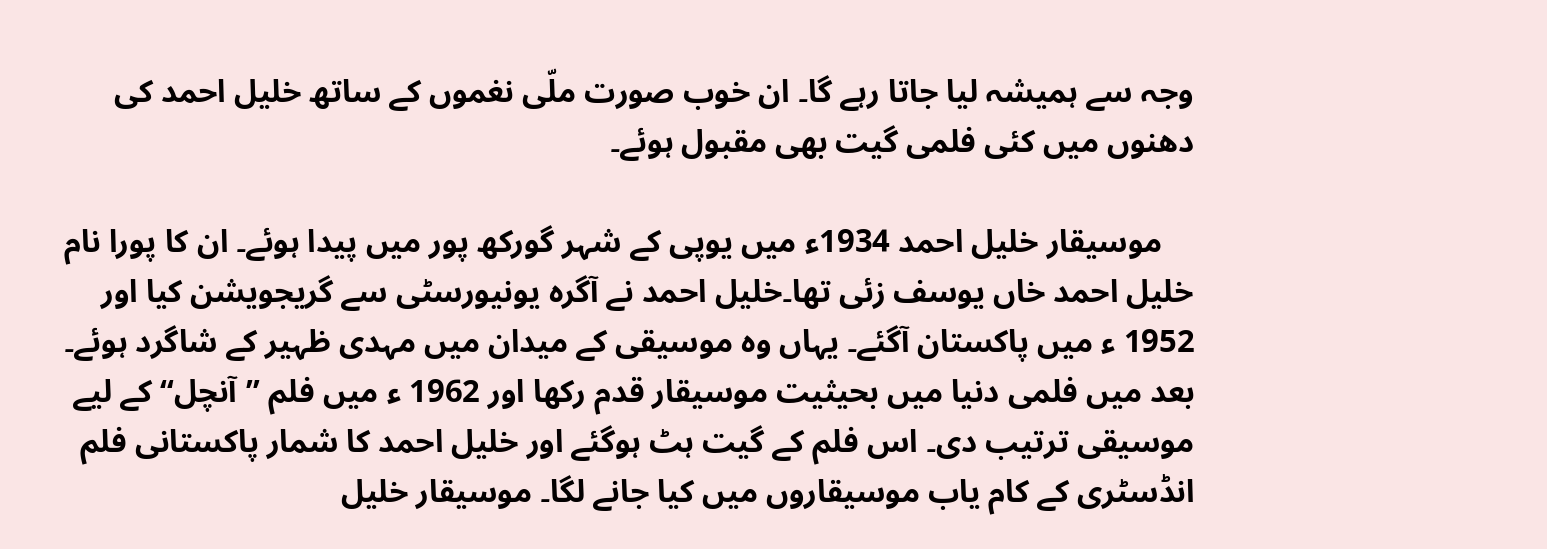وجہ سے ہمیشہ لیا جاتا رہے گا۔ ان خوب صورت ملّی نغموں کے ساتھ خلیل احمد کی دھنوں میں کئی فلمی گیت بھی مقبول ہوئے۔

    موسیقار خلیل احمد 1934ء میں یوپی کے شہر گورکھ پور میں پیدا ہوئے۔ ان کا پورا نام خلیل احمد خاں یوسف زئی تھا۔خلیل احمد نے آگرہ یونیورسٹی سے گریجویشن کیا اور 1952 ء میں پاکستان آگئے۔ یہاں وہ موسیقی کے میدان میں مہدی ظہیر کے شاگرد ہوئے۔ بعد میں فلمی دنیا میں بحیثیت موسیقار قدم رکھا اور 1962 ء میں فلم ’’آنچل‘‘ کے لیے موسیقی ترتیب دی۔ اس فلم کے گیت ہٹ ہوگئے اور خلیل احمد کا شمار پاکستانی فلم انڈسٹری کے کام یاب موسیقاروں میں کیا جانے لگا۔ موسیقار خلیل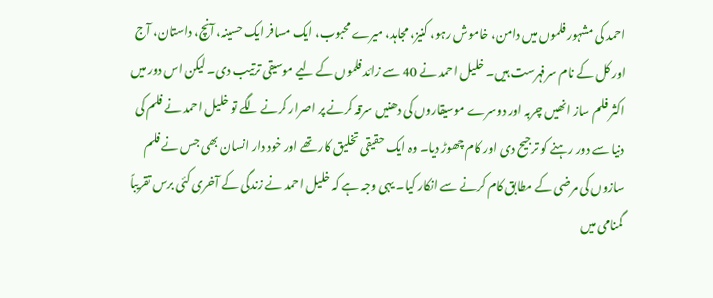احمد کی مشہور فلموں میں دامن، خاموش رہو، کنیز، مجاہد، میرے محبوب، ایک مسافر ایک حسینہ، آنچ، داستان، آج اور کل کے نام سرفہرست ہیں۔ خلیل احمد نے 40 سے زائد فلموں کے لیے موسیقی ترتیب دی۔ لیکن اس دور میں اکثر فلم ساز انھیں چربہ اور دوسرے موسیقاروں کی دھنیں سرقہ کرنے پر اصرار کرنے لگے تو خلیل احمد نے فلم کی دنیا سے دور رہنے کو ترجیح دی اور کام چھوڑ دیا۔ وہ ایک حقیقی تخلیق کار تھے اور خود دار انسان بھی جس نے فلم سازوں کی مرضی کے مطابق کام کرنے سے انکار کیا۔ یہی وجہ ہے کہ خلیل احمد نے زندگی کے آخری کئی برس تقریباً گمنامی میں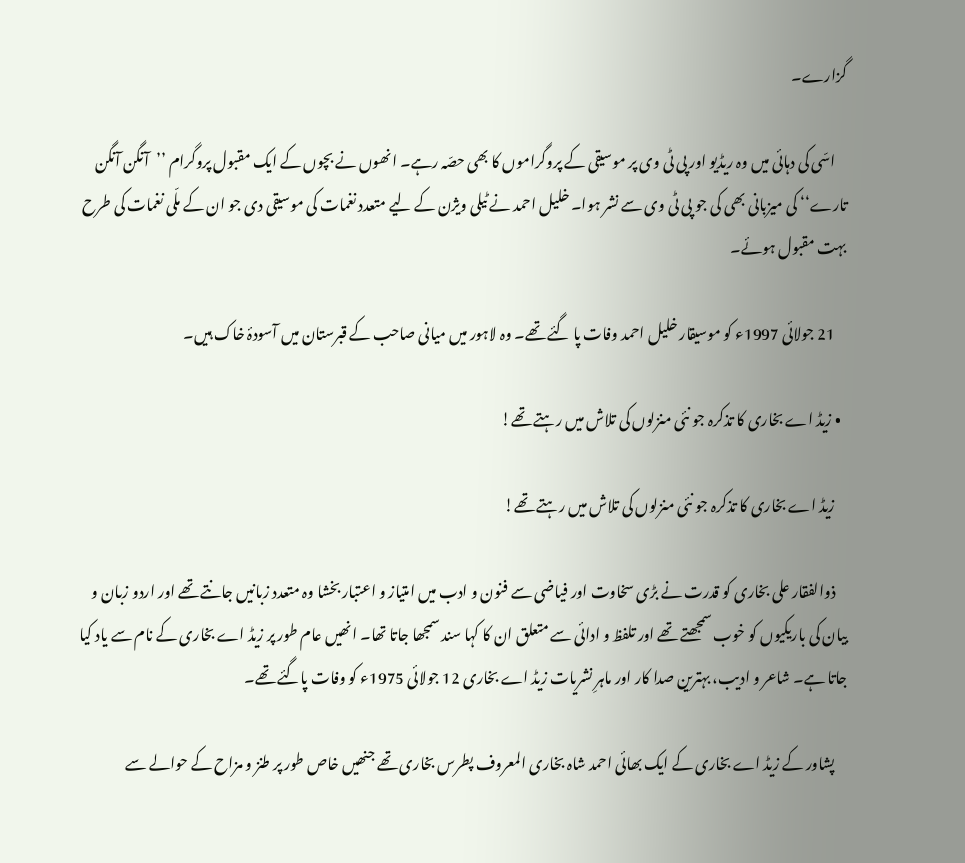گزارے۔

    اسّی کی دہائی میں وہ ریڈیو اور پی ٹی وی پر موسیقی کے پروگراموں کا بھی حصّہ رہے۔ انھوں نے بچوں کے ایک مقبول پروگرام ’’آنگن آنگن تارے‘‘ کی میزبانی بھی کی جو پی ٹی وی سے نشر ہوا۔ خلیل احمد نے ٹیلی ویژن کے لیے متعدد نغمات کی موسیقی دی جو ان کے ملّی نغمات کی طرح بہت مقبول ہوئے۔

    21 جولائی 1997ء کو موسیقار خلیل احمد وفات پا گئے تھے۔ وہ لاہور میں میانی صاحب کے قبرستان میں آسودۂ خاک ہیں۔

  • زیڈ اے بخاری کا تذکرہ جو نئی منزلوں کی تلاش میں‌ رہتے تھے!

    زیڈ اے بخاری کا تذکرہ جو نئی منزلوں کی تلاش میں‌ رہتے تھے!

    ذوالفقار علی بخاری کو قدرت نے بڑی سخاوت اور فیاضی سے فنون و ادب میں امتیاز و اعتبار بخشا وہ متعدد زبانیں‌ جانتے تھے اور اردو زبان و بیان کی باریکیوں کو خوب سمجھتے تھے اور تلفظ و ادائی سے متعلق ان کا کہا سند سمجھا جاتا تھا۔ انھیں عام طور پر زیڈ اے بخاری کے نام سے یاد کیا جاتا ہے۔ شاعر و ادیب، بہترین صدا کار اور ماہرِ نشریات زیڈ اے بخاری 12 جولائی 1975ء کو وفات پاگئے تھے۔

    پشاور کے زیڈ اے بخاری کے ایک بھائی احمد شاہ بخاری المعروف پطرس بخاری تھے جنھیں خاص طور پر طنز و مزاح کے حوالے سے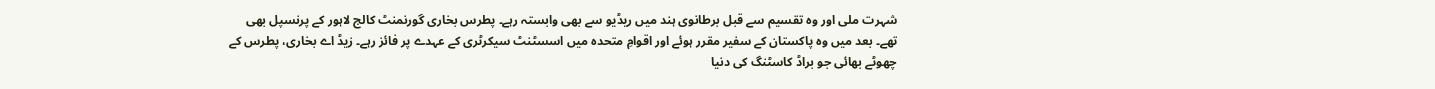شہرت ملی اور وہ تقسیم سے قبل برطانوی ہند میں‌ ریڈیو سے بھی وابستہ رہے۔ پطرس بخاری گورنمنٹ کالج لاہور کے پرنسپل بھی تھے۔ بعد میں وہ پاکستان کے سفیر مقرر ہوئے اور اقوامِ متحدہ میں اسسٹنٹ سیکرٹری کے عہدے پر فائز رہے۔ زیڈ اے بخاری، پطرس کے چھوٹے بھائی جو براڈ کاسٹنگ کی دنیا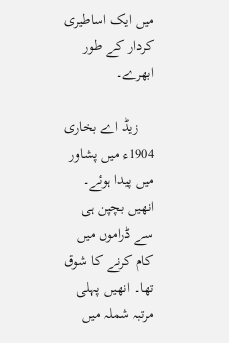میں ایک اساطیری کردار کے طور ابھرے۔

    زیڈ اے بخاری 1904ء میں پشاور میں پیدا ہوئے۔ انھیں بچپن ہی سے ڈراموں میں کام کرنے کا شوق تھا۔ انھیں پہلی مرتبہ شملہ میں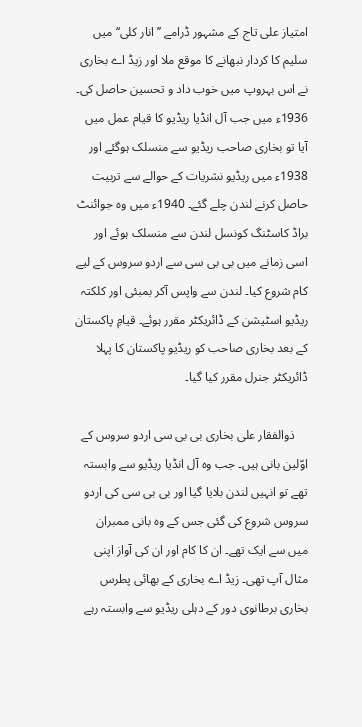امتیاز علی تاج کے مشہور ڈرامے ’’انار کلی‘‘ میں سلیم کا کردار نبھانے کا موقع ملا اور زیڈ اے بخاری نے اس بہروپ میں خوب داد و تحسین حاصل کی۔ 1936ء میں جب آل انڈیا ریڈیو کا قیام عمل میں آیا تو بخاری صاحب ریڈیو سے منسلک ہوگئے اور 1938ء میں ریڈیو نشریات کے‌ حوالے سے تربیت حاصل کرنے لندن چلے گئے۔ 1940ء میں وہ جوائنٹ براڈ کاسٹنگ کونسل لندن سے منسلک ہوئے اور اسی زمانے میں بی بی سی سے اردو سروس کے لیے کام شروع کیا۔ لندن سے واپس آکر بمبئی اور کلکتہ ریڈیو اسٹیشن کے ڈائریکٹر مقرر ہوئے۔ قیامِ پاکستان کے بعد بخاری صاحب کو ریڈیو پاکستان کا پہلا ڈائریکٹر جنرل مقرر کیا گیا۔

    ذوالفقار علی بخاری بی بی سی اردو سروس کے اوّلین بانی ہیں۔ جب وہ آل انڈیا ریڈیو سے وابستہ تھے تو انہیں لندن بلایا گیا اور بی بی سی کی اردو سروس شروع کی گئی جس کے وہ بانی ممبران میں سے ایک تھے۔ ان کا کام اور ان کی آواز اپنی مثال آپ تھی۔ زیڈ اے بخاری کے بھائی پطرس بخاری برطانوی دور کے دہلی ریڈیو سے وابستہ رہے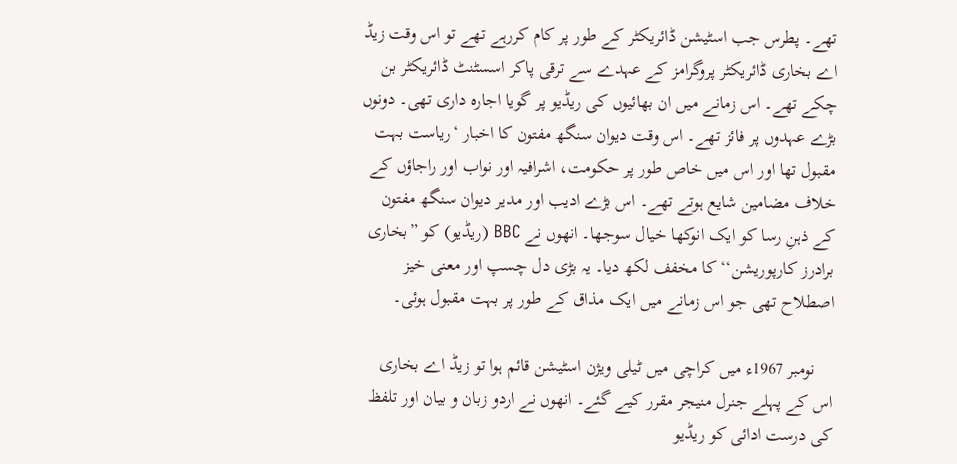تھے۔ پطرس جب اسٹیشن ڈائریکٹر کے طور پر کام کررہے تھے تو اس وقت زیڈ اے بخاری ڈائریکٹر پروگرامز کے عہدے سے ترقی پاکر اسسٹنٹ ڈائریکٹر بن چکے تھے۔ اس زمانے میں ان بھائیوں کی ریڈیو پر گویا اجارہ داری تھی۔ دونوں بڑے عہدوں پر فائز تھے۔ اس وقت دیوان سنگھ مفتون کا اخبار ‘ریاست بہت مقبول تھا اور اس میں خاص طور پر حکومت، اشرافیہ اور نواب اور راجاؤں کے خلاف مضامین شایع ہوتے تھے۔ اس بڑے ادیب اور مدیر دیوان سنگھ مفتون کے ذہنِ رسا کو ایک انوکھا خیال سوجھا۔ انھوں نے BBC (ریڈیو) کو ”بخاری برادرز کارپوریشن‘‘ کا مخفف لکھ دیا۔ یہ بڑی دل چسپ اور معنی خیز اصطلاح تھی جو اس زمانے میں ایک مذاق کے طور پر بہت مقبول ہوئی۔

    نومبر 1967ء میں کراچی میں ٹیلی ویژن اسٹیشن قائم ہوا تو زیڈ اے بخاری اس کے پہلے جنرل منیجر مقرر کیے گئے۔ انھوں نے اردو زبان و بیان اور تلفظ کی درست ادائی کو ریڈیو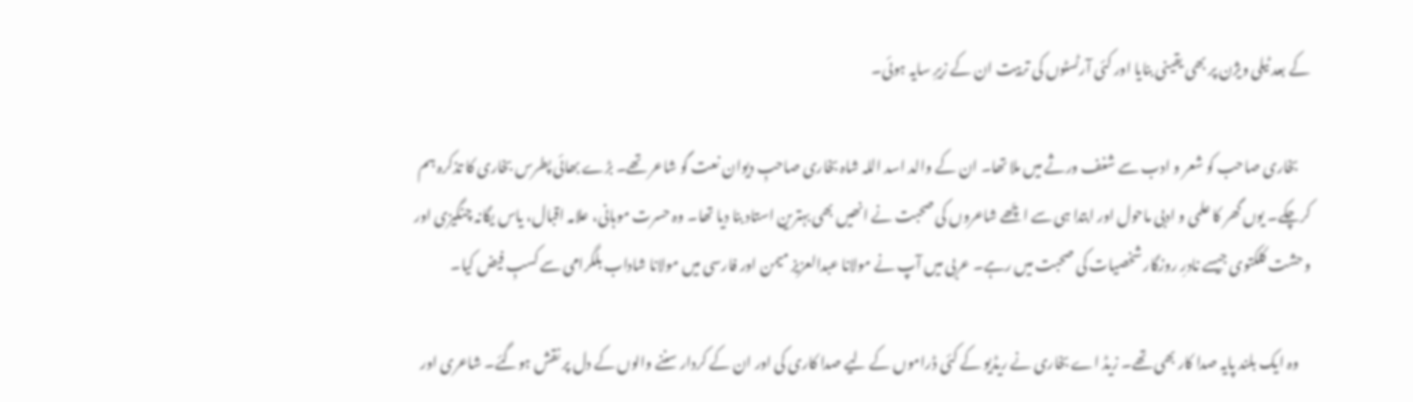کے بعد ٹیلی ویژن پر بھی یقینی بنایا اور کئی آرٹسٹوں کی تربیت ان کے زیرِ سایہ ہوئی۔

    بخاری صاحب کو شعر و ادب سے شغف ورثے میں ملا تھا۔ ان کے والد اسد اللہ شاہ بخاری صاحبِ دیوان نعت گو شاعر تھے۔ بڑے بھائی پطرس بخاری کا تذکرہ ہم کرچکے۔ یوں گھر کا علمی و ادبی ماحول اور ابتدا ہی سے اچّھے شاعروں کی صحبت نے انھیں بھی بہترین استاد بنا دیا تھا۔ وہ حسرت موہانی، علامہ اقبال، یاس یگانہ چنگیزی اور وحشت کلکتوی جیسے نادرِ روزگار شخصیات کی صحبت میں رہے۔ عربی میں آپ نے مولانا عبدالعزیز میمن اور فارسی میں مولانا شاداب بلگرامی سے کسبِ فیض کیا۔

    وہ ایک بلند پایہ صدا کار بھی تھے۔ زیڈ اے بخاری نے ریڈیو کے کئی ڈراموں کے لیے صدا کاری کی اور ان کے کردار سننے والوں کے دل پر نقش ہوگئے۔ شاعری اور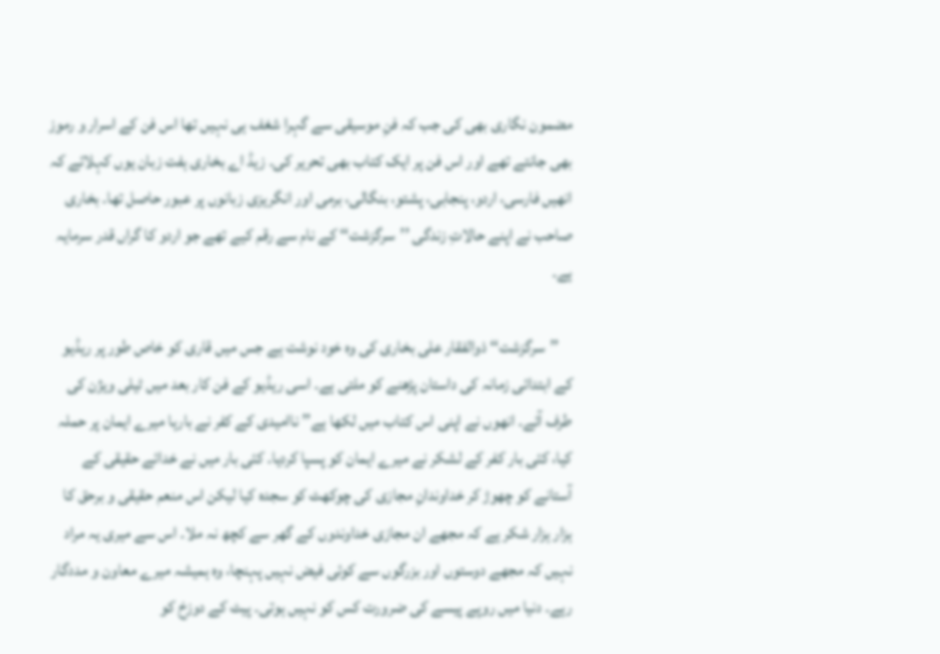مضمون نگاری بھی کی جب کہ فنِ موسیقی سے گہرا شغف ہی نہیں تھا اس فن کے اسرار و رموز بھی جانتے تھے اور اس فن پر ایک کتاب بھی تحریر کی۔ زیڈ اے بخاری ہفت زبان یوں‌ کہلائے کہ انھیں فارسی، اردو، پنجابی، پشتو، بنگالی، برمی اور انگریزی زبانوں پر عبور حاصل تھا۔ بخاری صاحب نے اپنے حالاتِ زندگی ’’سرگزشت‘‘ کے نام سے رقم کیے تھے جو اردو کا گراں قدر سرمایہ ہے۔

    ’’سرگزشت‘‘ ذوالفقار علی بخاری کی وہ خود نوشت ہے جس میں قاری کو خاص طور پر ریڈیو کے ابتدائی زمانہ کی داستان پڑھنے کو ملتی ہے۔ اسی ریڈیو کے فن کار بعد میں ٹیلی ویژن کی طرف آئے۔ انھوں نے اپنی اس کتاب میں لکھا ہے’’ ناامیدی کے کفر نے بارہا میرے ایمان پر حملہ کیا، کئی بار کفر کے لشکر نے میرے ایمان کو پسپا کردیا۔ کئی بار میں نے خدائے حقیقی کے آستانے کو چھوڑ کر خداوندانِ مجازی کی چوکھٹ کو سجدہ کیا لیکن اس منعم حقیقی و برحق کا ہزار ہزار شکر ہے کہ مجھے ان مجازی خداوندوں کے گھر سے کچھ نہ ملا۔ اس سے میری یہ مراد نہیں کہ مجھے دوستوں اور بزرگوں سے کوئی فیض نہیں پہنچا، وہ ہمیشہ میرے معاون و مددگار رہے۔ دنیا میں روپے پیسے کی ضرورت کس کو نہیں ہوتی۔ پیٹ کے دوزخ کو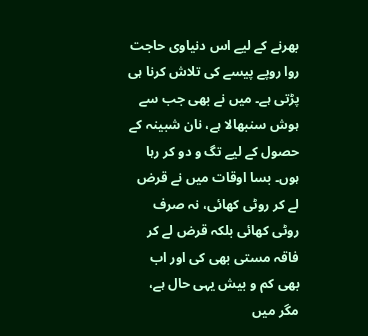بھرنے کے لیے اس دنیاوی حاجت روا روپے پیسے کی تلاش کرنا ہی پڑتی ہے۔ میں نے بھی جب سے ہوش سنبھالا ہے، نان شبینہ کے حصول کے لیے تگ و دو کر رہا ہوں۔ بسا اوقات میں نے قرض لے کر روٹی کھائی، نہ صرف روٹی کھائی بلکہ قرض لے کر فاقہ مستی بھی کی اور اب بھی کم و بیش یہی حال ہے، مگر میں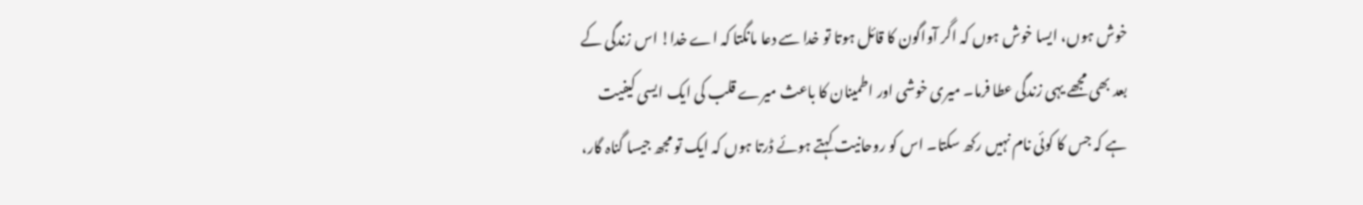خوش ہوں، ایسا خوش ہوں کہ اگر آواگون کا قائل ہوتا تو خدا سے دعا مانگتا کہ اے خدا! اس زندگی کے بعد بھی مجھے یہی زندگی عطا فرما۔ میری خوشی اور اطمینان کا باعث میرے قلب کی ایک ایسی کیفیت ہے کہ جس کا کوئی نام نہیں رکھ سکتا۔ اس کو روحانیت کہتے ہوئے ڈرتا ہوں کہ ایک تو مجھ جیسا گناہ گار،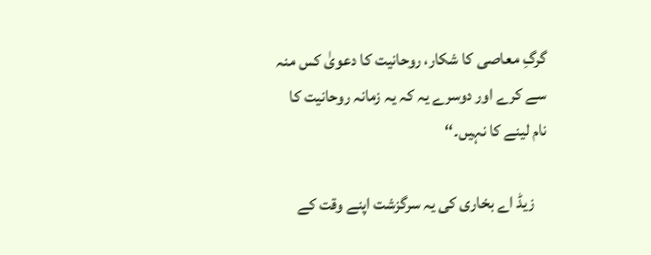گرگِ معاصی کا شکار، روحانیت کا دعویٰ کس منہ سے کرے اور دوسرے یہ کہ یہ زمانہ روحانیت کا نام لینے کا نہیں۔‘‘

    زیڈ اے بخاری کی یہ سرگزشت اپنے وقت کے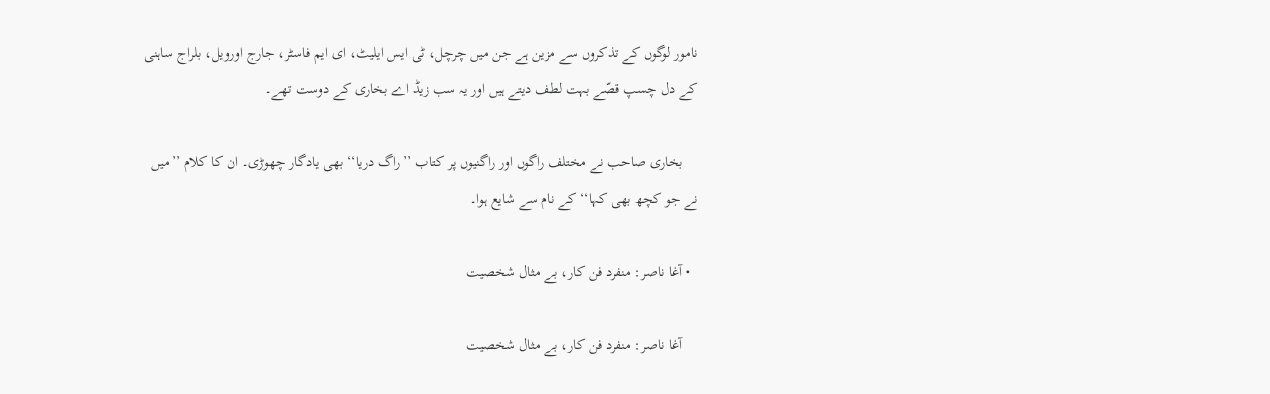نامور لوگوں کے تذکروں سے مزین ہے جن میں چرچل، ٹی ایس ایلیٹ، ای ایم فاسٹر، جارج اورویل، بلراج ساہنی کے دل چسپ قصّے بہت لطف دیتے ہیں اور یہ سب زیڈ اے بخاری کے دوست تھے۔

    بخاری صاحب نے مختلف راگوں اور راگنیوں پر کتاب ’’راگ دریا‘‘ بھی یادگار چھوڑی۔ ان کا کلام ’’میں نے جو کچھ بھی کہا‘‘ کے نام سے شایع ہوا۔

  • آغا ناصر: منفرد فن کار، بے مثال شخصیت

    آغا ناصر: منفرد فن کار، بے مثال شخصیت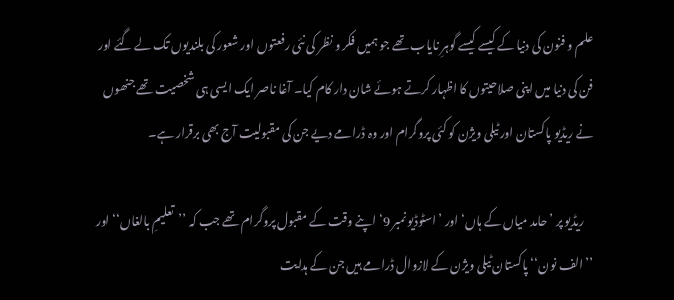علم و فنون کی دنیا کے کیسے کیسے گوہرِ نایاب تھے جو ہمیں فکر و نظر کی نئی رفعتوں اور شعور کی بلندیوں تک لے گئے اور فن کی دنیا میں‌ اپنی صلاحیتوں کا اظہار کرتے ہوئے شان دار کام کیا۔ آغا ناصر ایک ایسی ہی شخصیت تھے جنھوں نے ریڈیو پاکستان اور ٹیلی ویژن کو کئی پروگرام اور وہ ڈرامے دیے جن کی مقبولیت آج بھی برقرار ہے۔

    ریڈیو پر ’حامد میاں کے ہاں‘ اور ’اسٹوڈیو نمبر 9‘ اپنے وقت کے مقبول پروگرام تھے جب کہ ’’تعلیمِ بالغاں‘‘ اور ’’الف نون‘‘ پاکستان ٹیلی ویژن کے لازوال ڈرامے ہیں جن کے ہدایت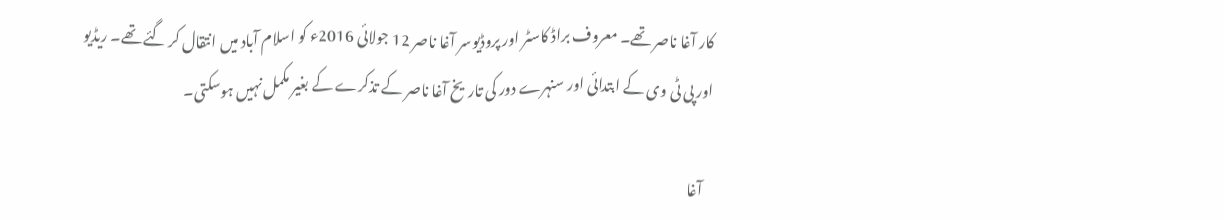کار آغا ناصر تھے۔ معروف براڈ کاسٹر اور پروڈیوسر آغا ناصر 12 جولائی 2016ء کو اسلام آباد میں‌ انتقال کر گئے تھے۔ ریڈیو اور پی ٹی وی کے ابتدائی اور سنہرے دور کی تاریخ آغا ناصر کے تذکرے کے بغیر مکمل نہیں‌ ہوسکتی۔

    آغا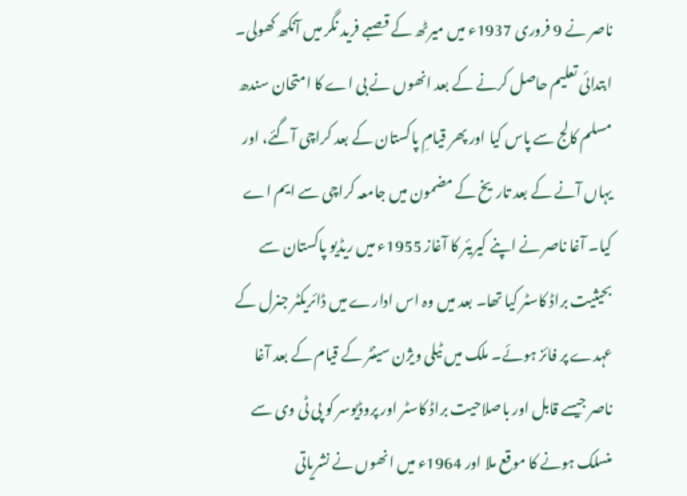ناصر نے 9 فروری 1937ء میں میرٹھ کے قصبے فرید نگر میں آنکھ کھولی۔ ابتدائی تعلیم حاصل کرنے کے بعد انھوں‌ نے بی اے کا امتحان سندھ مسلم کالج سے پاس کیا اور پھر قیامِ پاکستان کے بعد کراچی آگئے، اور یہاں آنے کے بعد تاریخ کے مضمون میں جامعہ کراچی سے ایم اے کیا۔ آغا ناصر نے اپنے کیریئر کا آغاز 1955ء میں ریڈیو پاکستان سے بحیثیت براڈ کاسٹر کیا تھا۔ بعد میں وہ اس ادارے میں ڈائریکٹر جنرل کے عہدے پر فائز ہوئے۔ ملک میں ٹیلی ویژن سینٹر کے قیام کے بعد آغا ناصر جیسے قابل اور باصلاحیت براڈ کاسٹر اور پروڈیوسر کو پی ٹی وی سے منسلک ہونے کا موقع ملا اور 1964ء میں انھوں نے نشریاتی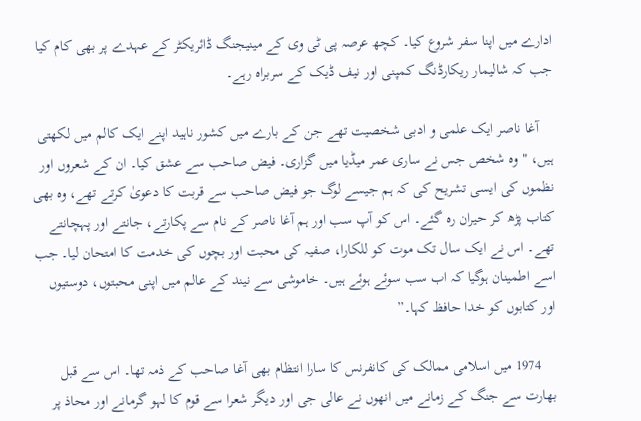ادارے میں اپنا سفر شروع کیا۔ کچھ عرصہ پی ٹی وی کے مینیجنگ ڈائریکٹر کے عہدے پر بھی کام کیا جب کہ شالیمار ریکارڈنگ کمپنی اور نیف ڈیک کے سربراہ رہے۔

    آغا ناصر ایک علمی و ادبی شخصیت تھے جن کے بارے میں‌ کشور ناہید اپنے ایک کالم میں لکھتی ہیں، "وہ شخص جس نے ساری عمر میڈیا میں گزاری۔ فیض صاحب سے عشق کیا۔ ان کے شعروں اور نظموں کی ایسی تشریح کی کہ ہم جیسے لوگ جو فیض صاحب سے قربت کا دعویٰ کرتے تھے، وہ بھی کتاب پڑھ کر حیران رہ گئے۔ اس کو آپ سب اور ہم آغا ناصر کے نام سے پکارتے، جانتے اور پہچانتے تھے۔ اس نے ایک سال تک موت کو للکارا، صفیہ کی محبت اور بچوں کی خدمت کا امتحان لیا۔ جب اسے اطمینان ہوگیا کہ اب سب سوئے ہوئے ہیں۔ خاموشی سے نیند کے عالم میں اپنی محبتوں، دوستیوں اور کتابوں کو خدا حافظ کہا۔”

    1974 میں اسلامی ممالک کی کانفرنس کا سارا انتظام بھی آغا صاحب کے ذمہ تھا۔ اس سے قبل بھارت سے جنگ کے زمانے میں انھوں نے عالی جی اور دیگر شعرا سے قوم کا لہو گرمانے اور محاذ پر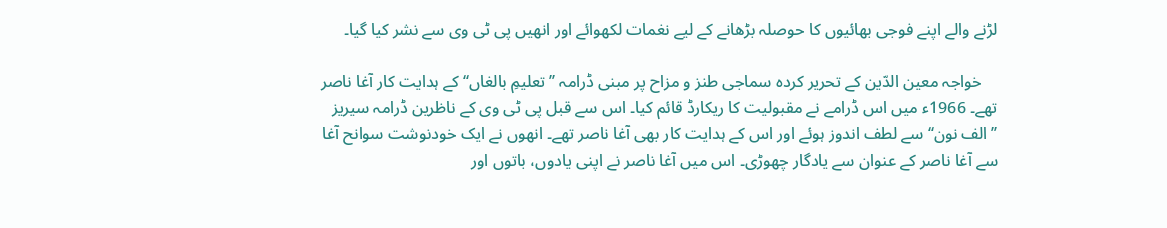لڑنے والے اپنے فوجی بھائیوں کا حوصلہ بڑھانے کے لیے نغمات لکھوائے اور انھیں پی ٹی وی سے نشر کیا گیا۔

    خواجہ معین الدّین کے تحریر کردہ سماجی طنز و مزاح پر مبنی ڈرامہ ’’تعلیمِ بالغاں‘‘ کے ہدایت کار آغا ناصر تھے۔ 1966ء میں اس ڈرامے نے مقبولیت کا ریکارڈ قائم کیا۔ اس سے قبل پی ٹی وی کے ناظرین ڈرامہ سیریز ’’الف نون‘‘ سے لطف اندوز ہوئے اور اس کے ہدایت کار بھی آغا ناصر تھے۔ انھوں نے ایک خودنوشت سوانح آغا سے آغا ناصر کے عنوان سے یادگار چھوڑی۔ اس میں آغا ناصر نے اپنی یادوں، باتوں اور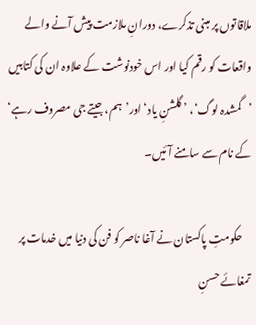ملاقاتوں پر مبنی تذکرے، دورانِ ملازمت پیش آنے والے واقعات کو رقم کیا اور اس خودنوشت کے علاوہ ان کی کتابیں ’گمشدہ لوگ‘، ’ گلشنِ یاد‘ اور’ہم، جیتے جی مصروف رہے‘ کے نام سے سامنے آئیں۔

    حکومتِ پاکستان نے آغا ناصر کو فن کی دنیا میں خدمات پر تمغائے حسنِ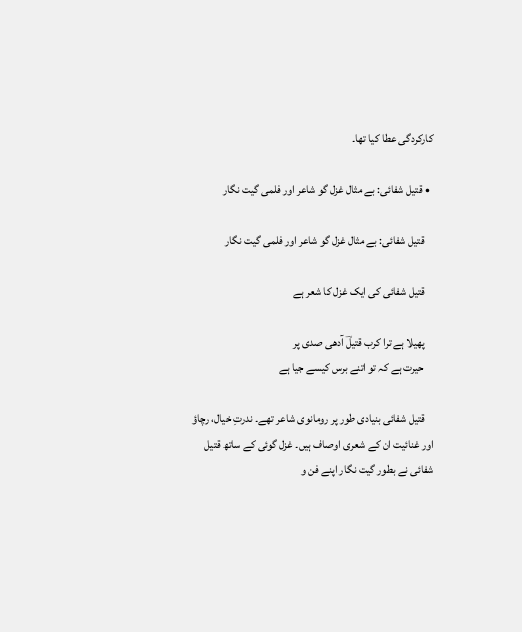کارکردگی عطا کیا تھا۔

  • قتیل شفائی: بے مثال غزل گو شاعر اور فلمی گیت نگار

    قتیل شفائی: بے مثال غزل گو شاعر اور فلمی گیت نگار

    قتیل شفائی کی ایک غزل کا شعر ہے

    پھیلا ہے ترا کرب قتیلؔ آدھی صدی پر
    حیرت ہے کہ تو اتنے برس کیسے جیا ہے

    قتیل شفائی بنیادی طور پر رومانوی شاعر تھے۔ ندرتِ خیال، رچاؤ اور غنائیت ان کے شعری اوصاف ہیں۔ غزل گوئی کے ساتھ قتیل شفائی نے بطور گیت نگار اپنے فن و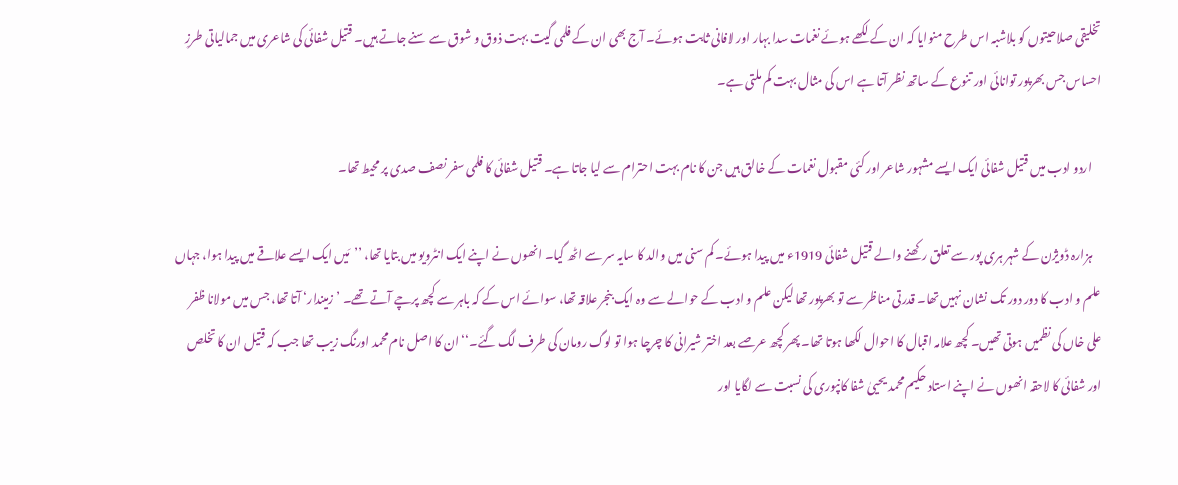تخلیقی صلاحیتوں کو بلاشبہ اس طرح منوایا کہ ان کے لکھے ہوئے نغمات سدا بہار اور لافانی ثابت ہوئے۔ آج بھی ان کے فلمی گیت بہت ذوق و شوق سے سنے جاتے ہیں۔ قتیل شفائی کی شاعری میں جمالیاتی طرزِ احساس جس بھرپور توانائی اور تنوع کے ساتھ نظر آتا ہے اس کی مثال بہت کم ملتی ہے۔

    اردو ادب میں قتیل شفائی ایک ایسے مشہور شاعر اور کئی مقبول نغمات کے خالق ہیں جن کا نام بہت احترام سے لیا جاتا ہے۔ قتیل شفائی کا فلمی سفر نصف صدی پر محیط تھا۔

    ہزارہ ڈویژن کے شہر ہری پور سے تعلق رکھنے والے قتیل شفائی 1919ء میں‌ پیدا ہوئے۔ کم سنی میں والد کا سایہ سر سے اٹھ گیا۔ انھوں نے اپنے ایک انٹرویو میں بتایا تھا، ’’مَیں ایک ایسے علاقے میں پیدا ہوا، جہاں علم و ادب کا دور دور تک نشان نہیں تھا۔ قدرتی مناظر سے تو بھرپور تھا لیکن علم و ادب کے حوالے سے وہ ایک بنجر علاقہ تھا، سوائے اس کے کہ باہر سے کچھ پرچے آتے تھے۔ ’زمیندار‘ آتا تھا، جس میں مولانا ظفر علی خاں کی نظمیں ہوتی تھیں۔ کچھ علامہ اقبال کا احوال لکھا ہوتا تھا۔ پھر کچھ عرصے بعد اختر شیرانی کا چرچا ہوا تو لوگ رومان کی طرف لگ گئے۔‘‘ ان کا اصل نام محمد اورنگ زیب تھا جب کہ قتیل ان کا تخلص اور شفائی کا لاحقہ انھوں نے اپنے استاد حکیم محمد یحییٰ شفا کانپوری کی نسبت سے لگایا اور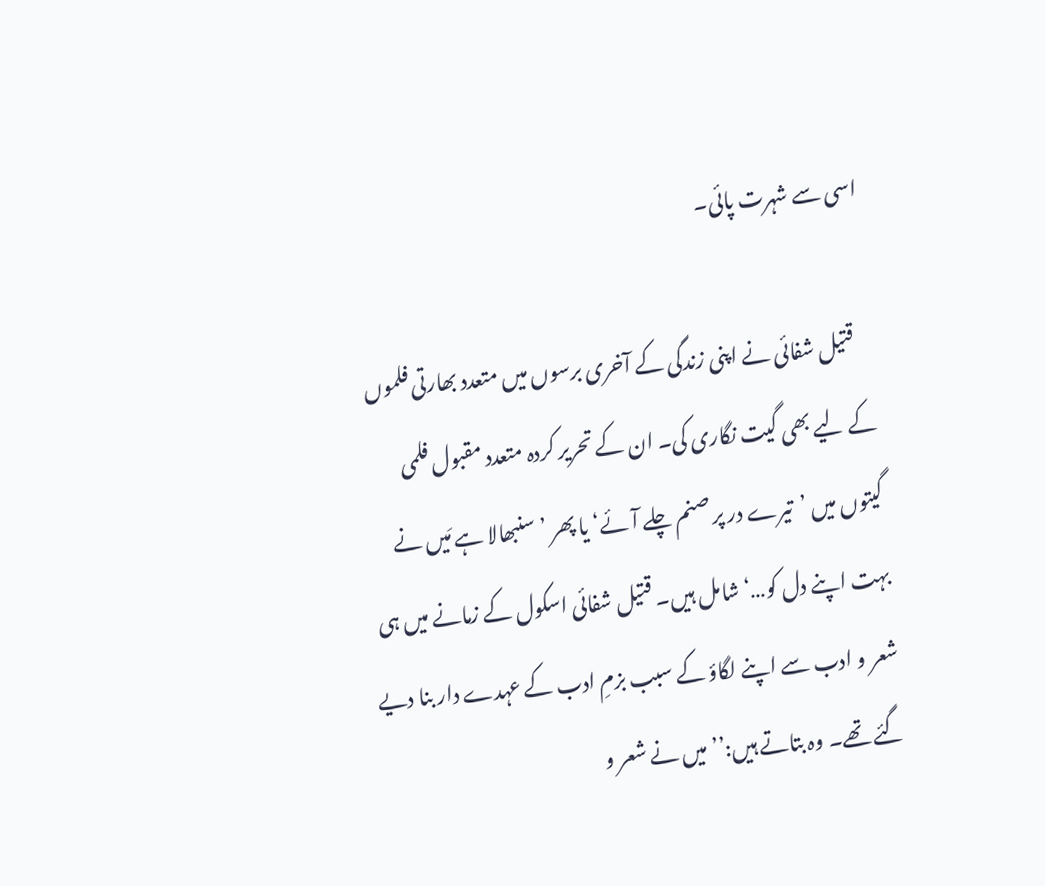اسی سے شہرت پائی۔

    قتیل شفائی نے اپنی زندگی کے آخری برسوں میں متعدد بھارتی فلموں کے لیے بھی گیت نگاری کی۔ ان کے تحریر کردہ متعدد مقبول فلمی گیتوں میں ’تیرے در پر صنم چلے آئے‘ یا پھر ’سنبھالا ہے مَیں نے بہت اپنے دل کو…‘ شامل ہیں۔ قتیل شفائی اسکول کے زمانے میں ہی شعر و ادب سے اپنے لگاؤ کے سبب بزمِ ادب کے عہدے دار بنا دیے گئے تھے۔ وہ بتاتے ہیں:’’میں نے شعر و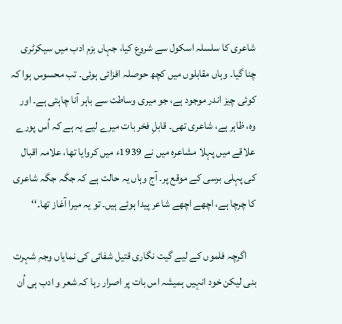شاعری کا سلسلہ اسکول سے شروع کیا، جہاں بزم ادب میں سیکرٹری چنا گیا۔ وہاں مقابلوں میں کچھ حوصلہ افزائی ہوئی۔ تب محسوس ہوا کہ کوئی چیز اندر موجود ہے، جو میری وساطت سے باہر آنا چاہتی ہے۔ اور وہ، ظاہر ہے، شاعری تھی۔ قابلِ فخر بات میرے لیے یہ ہے کہ اُس پورے علاقے میں پہلا مشاعرہ میں نے 1939ء میں کروایا تھا، علامہ اقبال کی پہلی برسی کے موقع پر۔ آج وہاں یہ حالت ہے کہ جگہ جگہ شاعری کا چرچا ہے، اچھے اچھے شاعر پیدا ہوئے ہیں۔ تو یہ میرا آغاز تھا۔‘‘

    اگرچہ فلموں کے لیے گیت نگاری قتیل شفائی کی نمایاں وجہِ شہرت بنی لیکن خود انہیں ہمیشہ اس بات پر اصرار رہا کہ شعر و ادب ہی اُن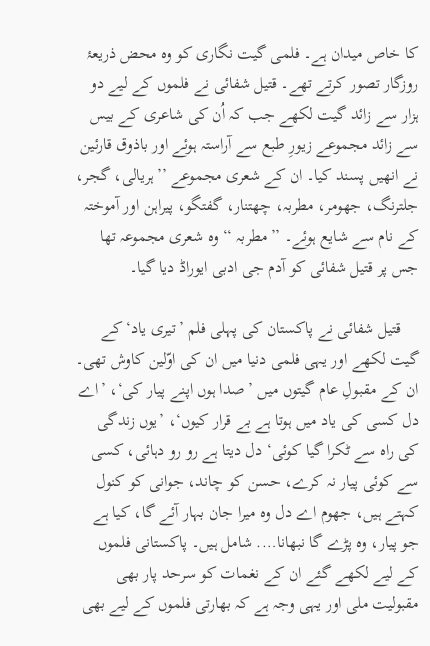کا خاص میدان ہے۔ فلمی گیت نگاری کو وہ محض ذریعۂ روزگار تصور کرتے تھے۔ قتیل شفائی نے فلموں کے لیے دو ہزار سے زائد گیت لکھے جب کہ اُن کی شاعری کے بیس سے زائد مجموعے زیورِ طبع سے آراستہ ہوئے اور باذوق قارئین نے انھیں پسند کیا۔ ان کے شعری مجموعے ’’ہریالی، گجر، جلترنگ، جھومر، مطربہ، چھتنار، گفتگو، پیراہن اور آموختہ کے نام سے شایع ہوئے۔ ’’مطربہ ‘‘ وہ شعری مجموعہ تھا جس پر قتیل شفائی کو آدم جی ادبی ایوراڈ دیا گیا۔

    قتیل شفائی نے پاکستان کی پہلی فلم ’تیری یاد‘ کے گیت لکھے اور یہی فلمی دنیا میں ان کی اوّلین کاوش تھی۔ ان کے مقبولِ عام گیتوں میں ’صدا ہوں اپنے پیار کی‘، ’اے دل کسی کی یاد میں ہوتا ہے بے قرار کیوں‘، ’یوں زندگی کی راہ سے ٹکرا گیا کوئی‘ دل دیتا ہے رو رو دہائی، کسی سے کوئی پیار نہ کرے، حسن کو چاند، جوانی کو کنول کہتے ہیں، جھوم اے دل وہ میرا جان بہار آئے گا، کیا ہے جو پیار، وہ پڑے گا نبھانا…. شامل ہیں۔ پاکستانی فلموں کے لیے لکھے گئے ان کے نغمات کو سرحد پار بھی مقبولیت ملی اور یہی وجہ ہے کہ بھارتی فلموں‌ کے لیے بھی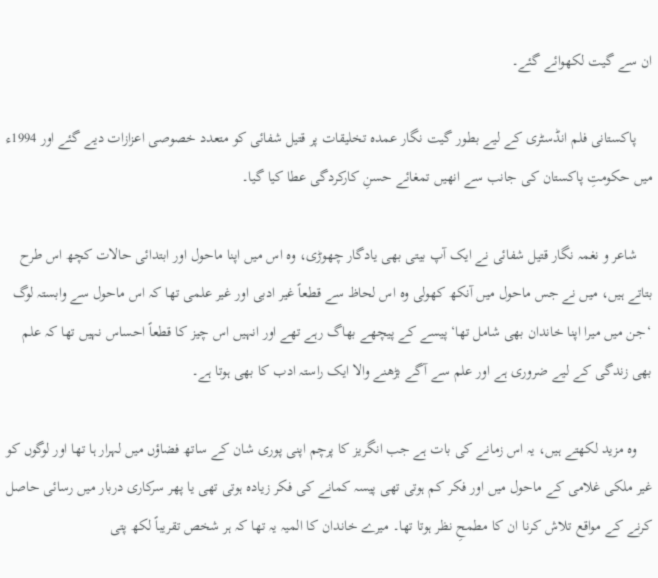ان سے گیت لکھوائے گئے۔

    پاکستانی فلم انڈسٹری کے لیے بطور گیت نگار عمدہ تخلیقات پر قتیل شفائی کو متعدد خصوصی اعزازات دیے گئے اور 1994ء میں حکومتِ پاکستان کی جانب سے انھیں تمغائے حسنِ کارکردگی عطا کیا گیا۔

    شاعر و نغمہ نگار قتیل شفائی نے ایک آپ بیتی بھی یادگار چھوڑی، وہ اس میں‌ اپنا ماحول اور ابتدائی حالات کچھ اس طرح بتاتے ہیں، میں نے جس ماحول میں آنکھ کھولی وہ اس لحاظ سے قطعاً غیر ادبی اور غیر علمی تھا کہ اس ماحول سے وابستہ لوگ ‘جن میں میرا اپنا خاندان بھی شامل تھا‘ پیسے کے پیچھے بھاگ رہے تھے اور انہیں اس چیز کا قطعاً احساس نہیں تھا کہ علم بھی زندگی کے لیے ضروری ہے اور علم سے آگے بڑھنے والا ایک راستہ ادب کا بھی ہوتا ہے۔

    وہ مزید لکھتے ہیں، یہ اس زمانے کی بات ہے جب انگریز کا پرچم اپنی پوری شان کے ساتھ فضاؤں میں لہرار ہا تھا اور لوگوں کو غیر ملکی غلامی کے ماحول میں اور فکر کم ہوتی تھی پیسہ کمانے کی فکر زیادہ ہوتی تھی یا پھر سرکاری دربار میں رسائی حاصل کرنے کے مواقع تلاش کرنا ان کا مطمحِ نظر ہوتا تھا۔ میرے خاندان کا المیہ یہ تھا کہ ہر شخص تقریباً لکھ پتی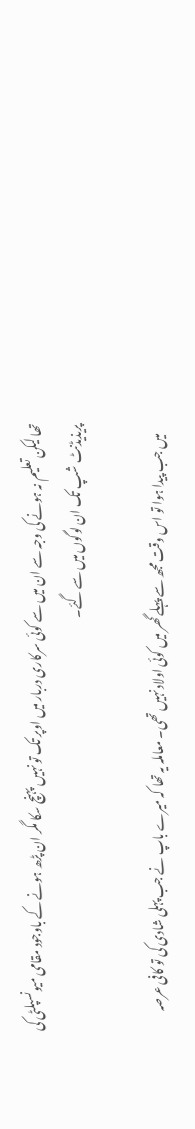تھا لیکن تعلیم نہ ہونے کی وجہ سے ان میں سے کوئی سرکاری دربار میں اوپر تک تو نہیں پہنچ سکا مگر ان پڑھ ہونے کے باوجود مقامی میونسپلٹی کی پریذیڈنٹ شپ تک ان لوگوں میں سے گئے۔

    میں جب پیدا ہوا تو اس وقت مجھ سے پہلے گھر میں کوئی اولاد نہیں تھی۔ معاملہ یہ تھا کہ میرے باپ نے جب پہلی شادی کی تو کافی عرصہ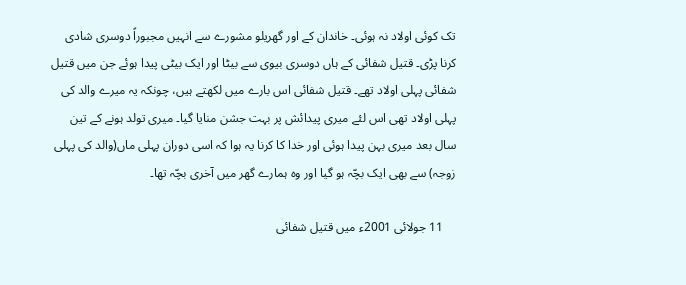تک کوئی اولاد نہ ہوئی۔ خاندان کے اور گھریلو مشورے سے انہیں مجبوراً دوسری شادی کرنا پڑی۔ قتیل شفائی کے ہاں دوسری بیوی سے بیٹا اور ایک بیٹی پیدا ہوئے جن میں قتیل شفائی پہلی اولاد تھے۔ قتیل شفائی اس بارے میں‌ لکھتے ہیں، چونکہ یہ میرے والد کی پہلی اولاد تھی اس لئے میری پیدائش پر بہت جشن منایا گیا۔ میری تولد ہونے کے تین سال بعد میری بہن پیدا ہوئی اور خدا کا کرنا یہ ہوا کہ اسی دوران پہلی ماں(والد کی پہلی زوجہ) سے بھی ایک بچّہ ہو گیا اور وہ ہمارے گھر میں آخری بچّہ تھا۔

    11 جولائی 2001ء میں قتیل شفائی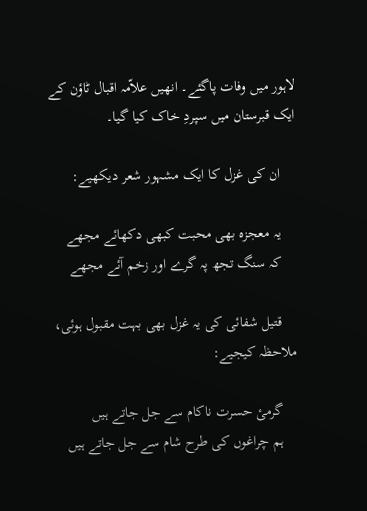لاہور میں وفات پاگئے۔ انھیں علاّمہ اقبال ٹاؤن کے ایک قبرستان میں سپردِ‌ خاک کیا گیا۔

    ان کی غزل کا ایک مشہور شعر دیکھیے:

    یہ معجزہ بھی محبت کبھی دکھائے مجھے
    کہ سنگ تجھ پہ گرے اور زخم آئے مجھے

    قتیل شفائی کی یہ غزل بھی بہت مقبول ہوئی، ملاحظہ کیجیے:

    گرمیٔ حسرت ناکام سے جل جاتے ہیں
    ہم چراغوں کی طرح شام سے جل جاتے ہیں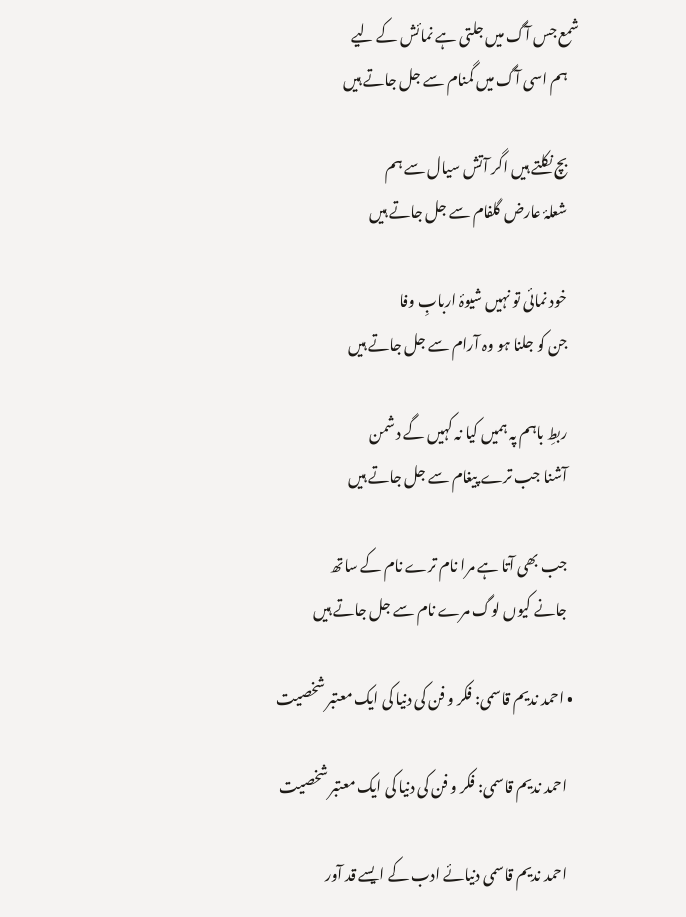شمع جس آگ میں جلتی ہے نمائش کے لیے
    ہم اسی آگ میں گمنام سے جل جاتے ہیں

    بچ نکلتے ہیں اگر آتش سیال سے ہم
    شعلۂ عارض گلفام سے جل جاتے ہیں

    خود نمائی تو نہیں شیوۂ اربابِ وفا
    جن کو جلنا ہو وہ آرام سے جل جاتے ہیں

    ربطِ باہم پہ ہمیں کیا نہ کہیں گے دشمن
    آشنا جب ترے پیغام سے جل جاتے ہیں

    جب بھی آتا ہے مرا نام ترے نام کے ساتھ
    جانے کیوں لوگ مرے نام سے جل جاتے ہیں

  • احمد ندیم قاسمی: فکر و فن کی دنیا کی ایک معتبر شخصیت

    احمد ندیم قاسمی: فکر و فن کی دنیا کی ایک معتبر شخصیت

    احمد ندیم قاسمی دنیائے ادب کے ایسے قد آور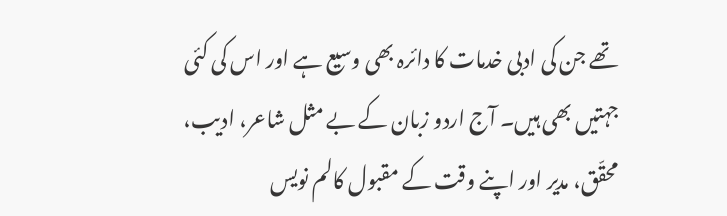تھے جن کی ادبی خدمات کا دائرہ بھی وسیع ہے اور اس کی کئی جہتیں بھی ہیں۔ آج اردو زبان کے بے مثل شاعر، ادیب، محقّق، مدیر اور اپنے وقت کے مقبول کالم نویس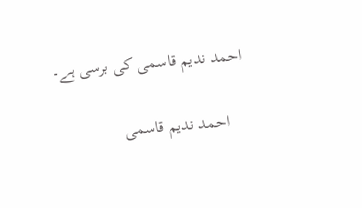احمد ندیم قاسمی کی برسی ہے۔

    احمد ندیم قاسمی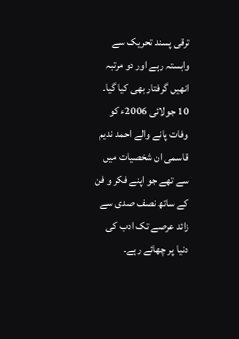ترقی پسند تحریک سے وابستہ رہے اور دو مرتبہ انھیں گرفتار بھی کیا گیا۔ 10 جولائی 2006ء کو وفات پانے والے احمد ندیم قاسمی ان شخصیات میں سے تھے جو اپنے فکر و فن کے ساتھ نصف صدی سے زائد عرصے تک ادب کی دنیا پر چھائے رہے۔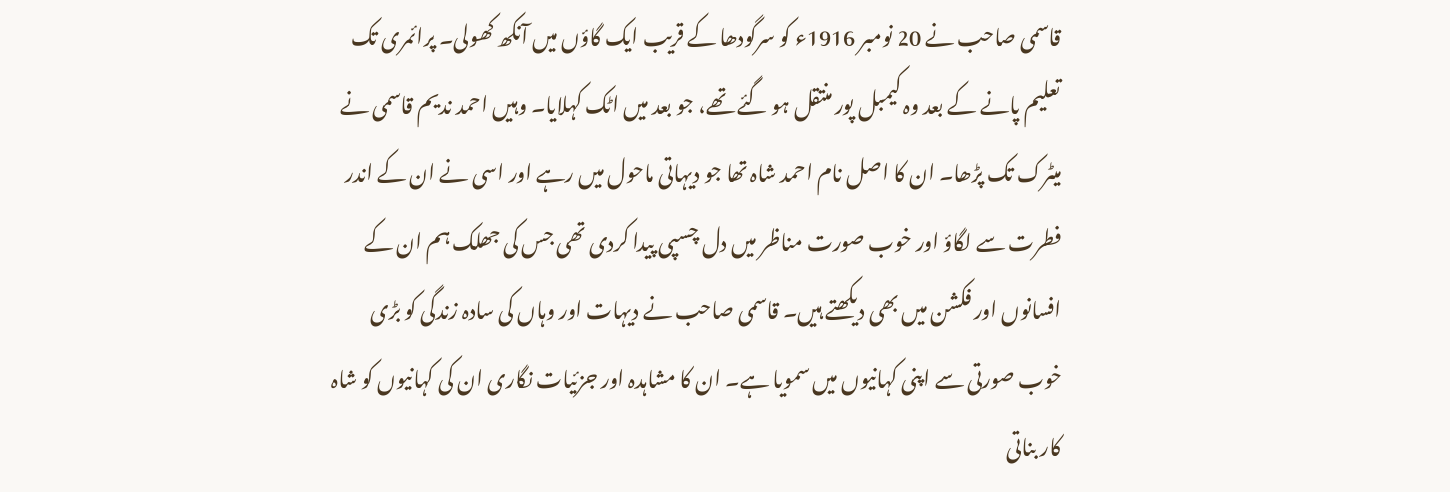قاسمی صاحب نے 20 نومبر 1916ء کو سرگودھا کے قریب ایک گاؤں میں آنکھ کھولی۔ پرائمری تک تعلیم پانے کے بعد وہ کیمبل پور منتقل ہو گئے تھے، جو بعد میں اٹک کہلایا۔ وہیں احمد ندیم قاسمی نے میٹرک تک پڑھا۔ ان کا اصل نام احمد شاہ تھا جو دیہاتی ماحول میں رہے اور اسی نے ان کے اندر فطرت سے لگاؤ اور خوب صورت مناظر میں دل چسپی پیدا کردی تھی جس کی جھلک ہم ان کے افسانوں اور فکشن میں‌ بھی دیکھتے ہیں۔ قاسمی صاحب نے دیہات اور وہاں کی سادہ زندگی کو بڑی خوب صورتی سے اپنی کہانیوں میں سمویا ہے۔ ان کا مشاہدہ اور جزئیات نگاری ان کی کہانیوں کو شاہ کار بناتی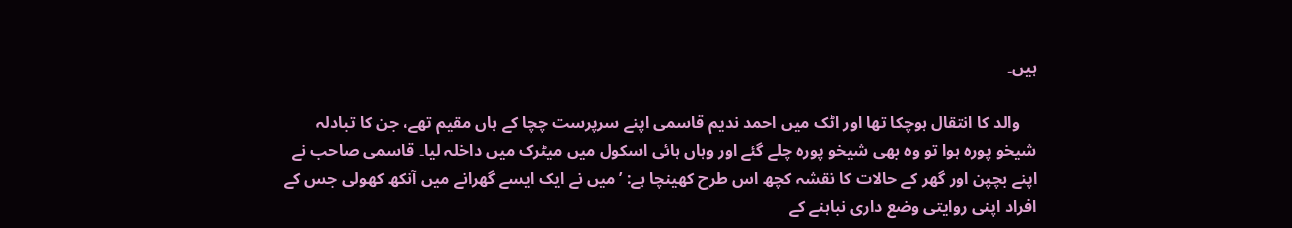ہیں۔

    والد کا انتقال ہوچکا تھا اور اٹک میں احمد ندیم قاسمی اپنے سرپرست چچا کے ہاں مقیم تھے، جن کا تبادلہ شیخو پورہ ہوا تو وہ بھی شیخو پورہ چلے گئے اور وہاں ہائی اسکول میں میٹرک میں داخلہ لیا۔ قاسمی صاحب نے اپنے بچپن اور گھر کے حالات کا نقشہ کچھ اس طرح کھینچا ہے: ’میں نے ایک ایسے گھرانے میں آنکھ کھولی جس کے افراد اپنی روایتی وضع داری نباہنے کے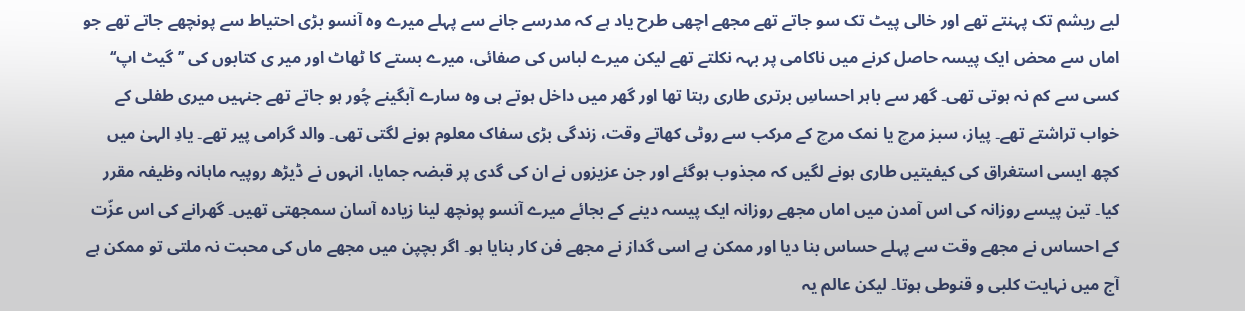لیے ریشم تک پہنتے تھے اور خالی پیٹ تک سو جاتے تھے مجھے اچھی طرح یاد ہے کہ مدرسے جانے سے پہلے میرے وہ آنسو بڑی احتیاط سے پونچھے جاتے تھے جو اماں سے محض ایک پیسہ حاصل کرنے میں ناکامی پر بہہ نکلتے تھے لیکن میرے لباس کی صفائی، میرے بستے کا ٹھاٹ اور میر ی کتابوں کی ’’گیٹ اپ‘‘ کسی سے کم نہ ہوتی تھی۔ گھر سے باہر احساسِ برتری طاری رہتا تھا اور گھر میں داخل ہوتے ہی وہ سارے آبگینے چُور ہو جاتے تھے جنہیں میری طفلی کے خواب تراشتے تھے۔ پیاز، سبز مرچ یا نمک مرچ کے مرکب سے روٹی کھاتے وقت، زندگی بڑی سفاک معلوم ہونے لگتی تھی۔ والد گرامی پیر تھے۔ یادِ الہیٰ میں کچھ ایسی استغراق کی کیفیتیں طاری ہونے لگیں کہ مجذوب ہوگئے اور جن عزیزوں نے ان کی گدی پر قبضہ جمایا، انہوں نے ڈیڑھ روپیہ ماہانہ وظیفہ مقرر کیا۔ تین پیسے روزانہ کی اس آمدن میں اماں مجھے روزانہ ایک پیسہ دینے کے بجائے میرے آنسو پونچھ لینا زیادہ آسان سمجھتی تھیں۔ گھرانے کی اس عزّت کے احساس نے مجھے وقت سے پہلے حساس بنا دیا اور ممکن ہے اسی گداز نے مجھے فن کار بنایا ہو۔ اگر بچپن میں مجھے ماں کی محبت نہ ملتی تو ممکن ہے آج میں نہایت کلبی و قنوطی ہوتا۔ لیکن عالم یہ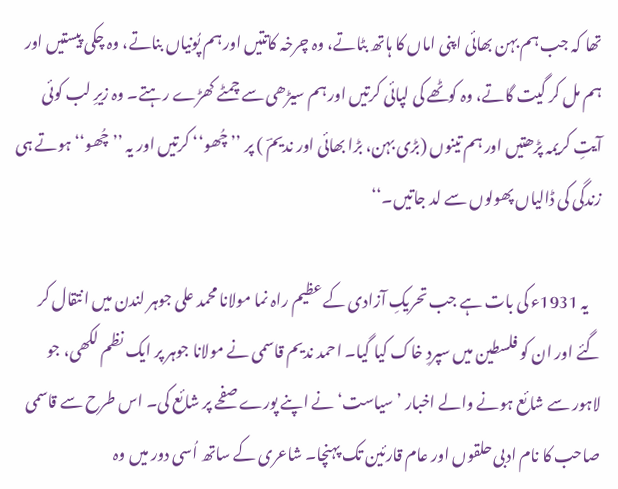تھا کہ جب ہم بہن بھائی اپنی اماں کا ہاتھ بٹاتے، وہ چرخہ کاتتیں اور ہم پُونیاں بناتے، وہ چکی پیستیں اور ہم مل کر گیت گاتے، وہ کوٹھے کی لپائی کرتیں اور ہم سیڑھی سے چمٹے کھڑے رہتے۔ وہ زیرِ لب کوئی آیتِ کریمہ پڑھتیں اور ہم تینوں (بڑی بہن، بڑا بھائی اور ندیمؔ ) پر ’’چُھو‘‘ کرتیں اور یہ ’’چُھو‘‘ ہوتے ہی زندگی کی ڈالیاں پھولوں سے لد جاتیں۔‘‘

    یہ 1931ء کی بات ہے جب تحریکِ آزادی کے عظیم راہ نما مولانا محمد علی جوہر لندن میں انتقال کر گئے اور ان کو فلسطین میں سپردِ خاک کیا گیا۔ احمد ندیم قاسمی نے مولانا جوہر پر ایک نظم لکھی، جو لاہور سے شائع ہونے والے اخبار ’سیاست‘ نے اپنے پورے صفحے پر شائع کی۔ اس طرح سے قاسمی صاحب کا نام ادبی حلقوں اور عام قارئین تک پہنچا۔ شاعری کے ساتھ اُسی دور میں وہ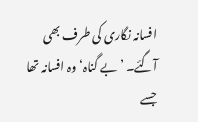افسانہ نگاری کی طرف بھی آگئے۔ ’بے گناہ‘ وہ افسانہ تھا جسے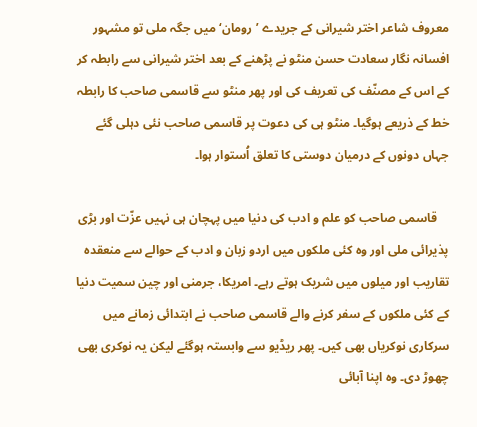معروف شاعر اختر شیرانی کے جریدے ’رومان‘ میں جگہ ملی تو مشہور افسانہ نگار سعادت حسن منٹو نے پڑھنے کے بعد اختر شیرانی سے رابطہ کر کے اس کے مصنّف کی تعریف کی اور پھر منٹو سے قاسمی صاحب کا رابطہ خط کے ذریعے ہوگیا۔ منٹو ہی کی دعوت پر قاسمی صاحب نئی دہلی گئے جہاں دونوں کے درمیان دوستی کا تعلق اُستوار ہوا۔

    قاسمی صاحب کو علم و ادب کی دنیا میں پہچان ہی نہیں‌ عزّت اور بڑی پذیرائی ملی اور وہ کئی ملکوں میں اردو زبان و ادب کے حوالے سے منعقدہ تقاریب اور میلوں میں شریک ہوتے رہے۔ امریکا، جرمنی اور چین سمیت دنیا کے کئی ملکوں کے سفر کرنے والے قاسمی صاحب نے ابتدائی زمانے میں سرکاری نوکریاں‌ بھی کیں۔ پھر ریڈیو سے وابستہ ہوگئے لیکن یہ نوکری بھی چھوڑ دی۔ وہ اپنا آبائی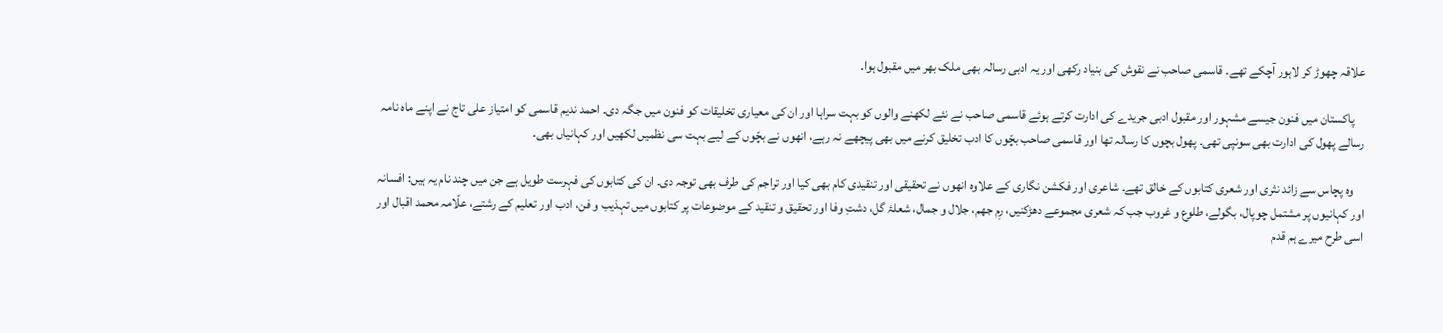علاقہ چھوڑ کر لاہور آچکے تھے۔ قاسمی صاحب نے نقوش کی بنیاد رکھی اور یہ ادبی رسالہ بھی ملک بھر میں مقبول ہوا۔

    پاکستان میں فنون جیسے مشہور اور مقبول ادبی جریدے کی ادارت کرتے ہوئے قاسمی صاحب نے نئے لکھنے والوں کو بہت سراہا اور ان کی معیاری تخلیقات کو فنون میں‌ جگہ دی۔ احمد ندیم قاسمی کو امتیاز علی تاج نے اپنے ماہ نامہ رسالے پھول کی ادارت بھی سونپی تھی۔ پھول بچوں کا رسالہ تھا اور قاسمی صاحب بچّوں کا ادب تخلیق کرنے میں‌ بھی پیچھے نہ رہے، انھوں نے بچّوں کے لیے بہت سی نظمیں لکھیں اور کہانیاں بھی۔

    وہ پچاس سے زائد نثری اور شعری کتابوں کے خالق تھے۔ شاعری اور فکشن نگاری کے علاوہ انھوں نے تحقیقی اور تنقیدی کام بھی کیا اور تراجم کی طرف بھی توجہ دی۔ ان کی کتابوں کی فہرست طویل ہے جن میں‌ چند نام یہ ہیں: افسانہ اور کہانیوں پر مشتمل چوپال، بگولے، طلوع و غروب جب کہ شعری مجموعے دھڑکنیں، رِم جھم، جلال و جمال، شعلۂ گل، دشتِ وفا اور تحقیق و تنقید کے موضوعات پر کتابوں‌ میں تہذیب و فن، ادب اور تعلیم کے رشتے، علّامہ محمد اقبال اور اسی طرح‌ میرے ہم قدم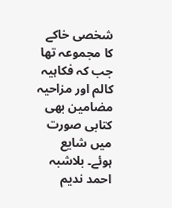شخصی خاکے کا مجموعہ تھا جب کہ فکاہیہ کالم اور مزاحیہ مضامین بھی کتابی صورت میں‌ شایع ہوئے۔ بلاشبہ احمد ندیم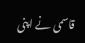قاسمی نے اپنی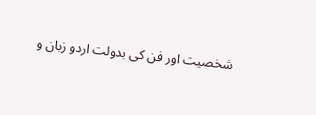شخصیت اور فن کی بدولت اردو زبان و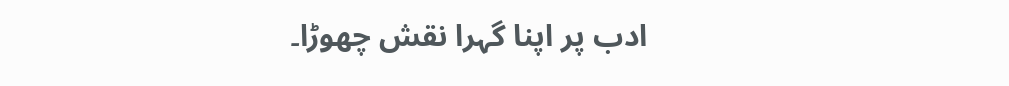ادب پر اپنا گہرا نقش چھوڑا۔